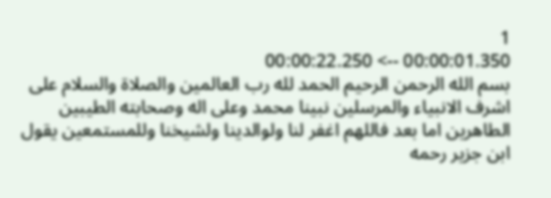1
00:00:01.350 --> 00:00:22.250
بسم الله الرحمن الرحيم الحمد لله رب العالمين والصلاة والسلام على اشرف الانبياء والمرسلين نبينا محمد وعلى اله وصحابته الطيبين الطاهرين اما بعد فاللهم اغفر لنا ولوالدينا ولشيخنا وللمستمعين يقول ابن جزير رحمه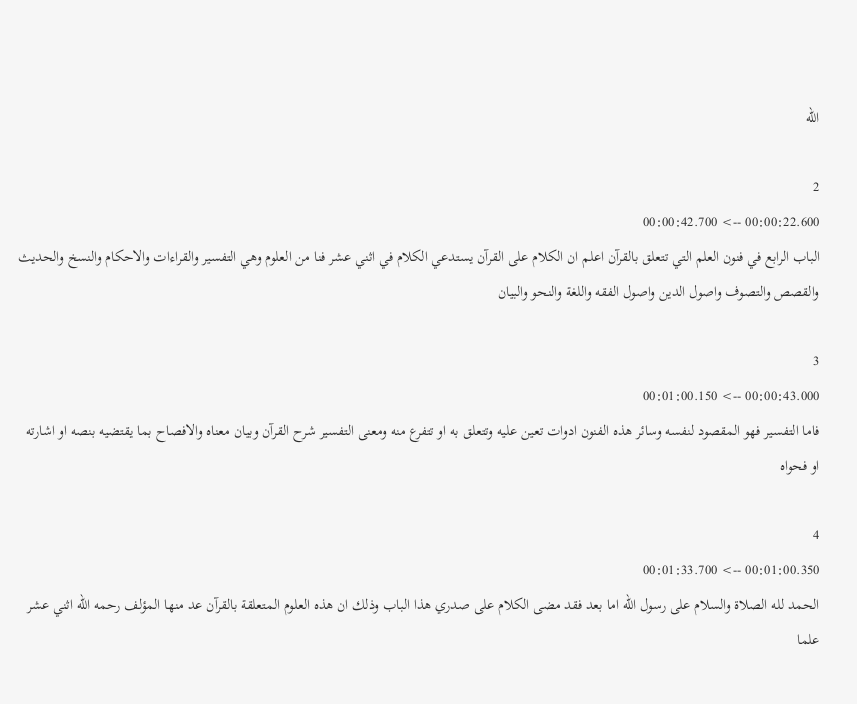الله

2
00:00:22.600 --> 00:00:42.700
الباب الرابع في فنون العلم التي تتعلق بالقرآن اعلم ان الكلام على القرآن يستدعي الكلام في اثني عشر فنا من العلوم وهي التفسير والقراءات والاحكام والنسخ والحديث والقصص والتصوف واصول الدين واصول الفقه واللغة والنحو والبيان

3
00:00:43.000 --> 00:01:00.150
فاما التفسير فهو المقصود لنفسه وسائر هذه الفنون ادوات تعين عليه وتتعلق به او تتفرع منه ومعنى التفسير شرح القرآن وبيان معناه والافصاح بما يقتضيه بنصه او اشارته او فحواه

4
00:01:00.350 --> 00:01:33.700
الحمد لله الصلاة والسلام على رسول الله اما بعد فقد مضى الكلام على صدري هذا الباب وذلك ان هذه العلوم المتعلقة بالقرآن عد منها المؤلف رحمه الله اثني عشر علما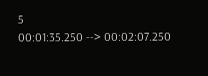5
00:01:35.250 --> 00:02:07.250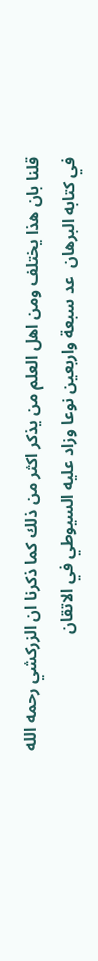قلنا بان هذا يختلف ومن اهل العلم من يذكر اكثر من ذلك كما ذكرنا ان الزركشي رحمه الله في كتابه البرهان  عد سبعة واربعين نوعا وزاد عليه السيوطي في الاتقان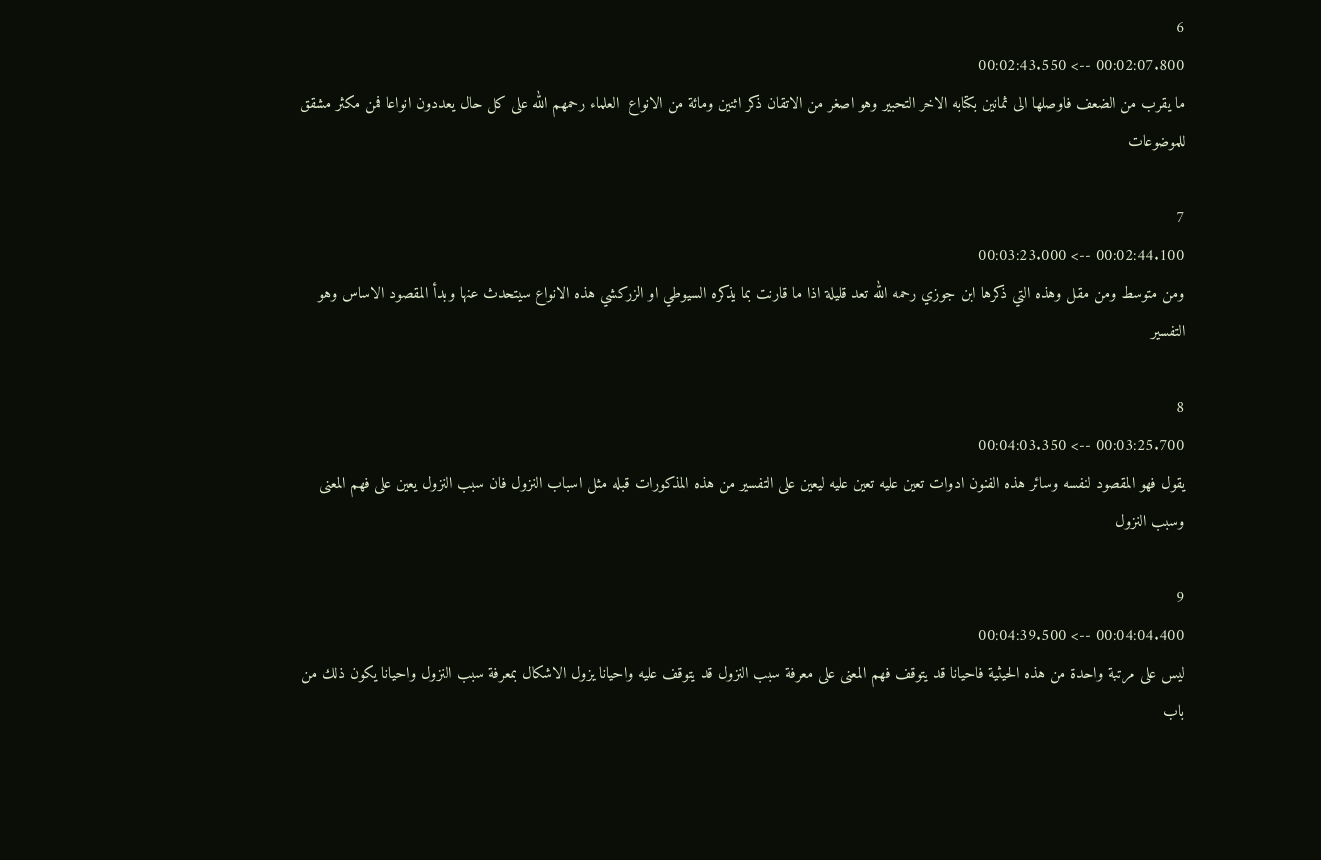6
00:02:07.800 --> 00:02:43.550
ما يقرب من الضعف فاوصلها الى ثمانين بكتابه الاخر التحبير وهو اصغر من الاتقان ذكر اثنين ومائة من الانواع  العلماء رحمهم الله على كل حال يعددون انواعا فمن مكثر مشقق للموضوعات

7
00:02:44.100 --> 00:03:23.000
ومن متوسط ومن مقل وهذه التي ذكرها ابن جوزي رحمه الله تعد قليلة اذا ما قارنت بما يذكره السيوطي او الزركشي هذه الانواع سيتحدث عنها وبدأ المقصود الاساس وهو التفسير

8
00:03:25.700 --> 00:04:03.350
يقول فهو المقصود لنفسه وسائر هذه الفنون ادوات تعين عليه تعين عليه ليعين على التفسير من هذه المذكورات قبله مثل اسباب النزول فان سبب النزول يعين على فهم المعنى وسبب النزول

9
00:04:04.400 --> 00:04:39.500
ليس على مرتبة واحدة من هذه الحيثية فاحيانا قد يتوقف فهم المعنى على معرفة سبب النزول قد يتوقف عليه واحيانا يزول الاشكال بمعرفة سبب النزول واحيانا يكون ذلك من باب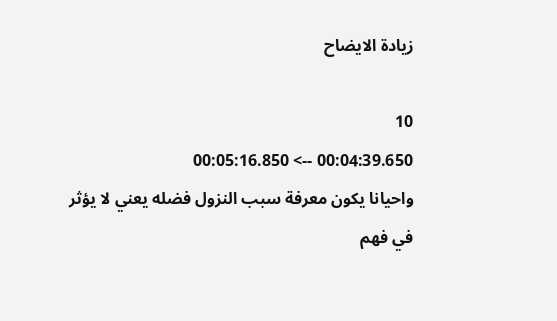زيادة الايضاح

10
00:04:39.650 --> 00:05:16.850
واحيانا يكون معرفة سبب النزول فضله يعني لا يؤثر في فهم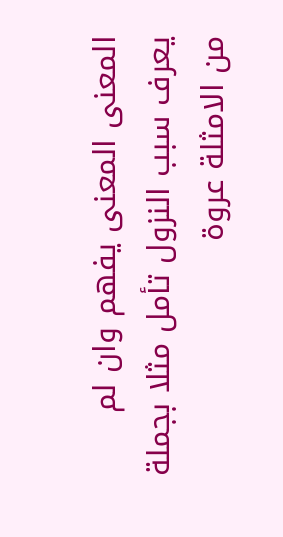المعنى المعنى يفهم وان لم يعرف سبب النزول تأمل مثلا بجملة من الامثلة عروة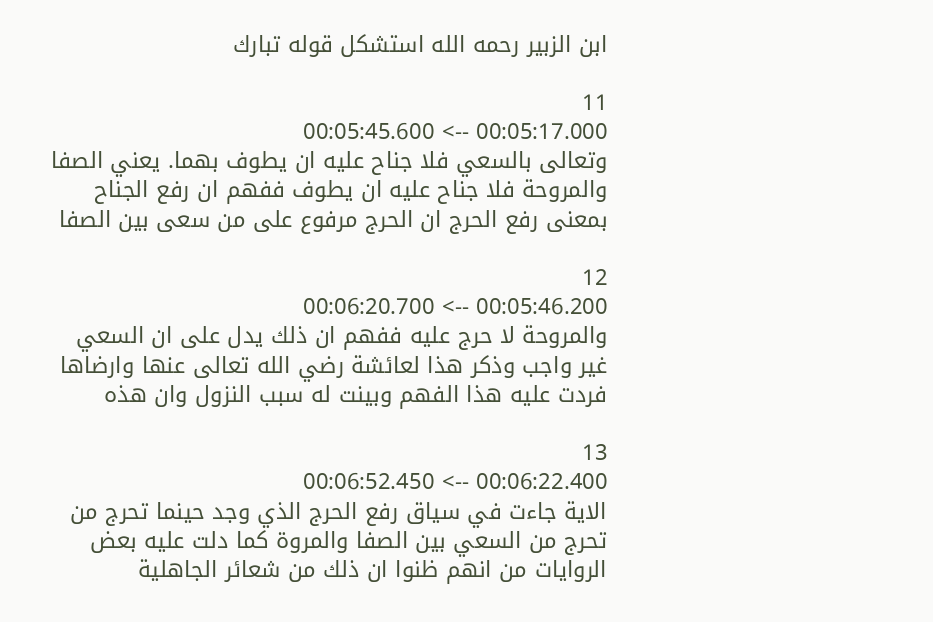ابن الزبير رحمه الله استشكل قوله تبارك

11
00:05:17.000 --> 00:05:45.600
وتعالى بالسعي فلا جناح عليه ان يطوف بهما. يعني الصفا والمروحة فلا جناح عليه ان يطوف ففهم ان رفع الجناح بمعنى رفع الحرج ان الحرج مرفوع على من سعى بين الصفا

12
00:05:46.200 --> 00:06:20.700
والمروحة لا حرج عليه ففهم ان ذلك يدل على ان السعي غير واجب وذكر هذا لعائشة رضي الله تعالى عنها وارضاها فردت عليه هذا الفهم وبينت له سبب النزول وان هذه

13
00:06:22.400 --> 00:06:52.450
الاية جاءت في سياق رفع الحرج الذي وجد حينما تحرج من تحرج من السعي بين الصفا والمروة كما دلت عليه بعض الروايات من انهم ظنوا ان ذلك من شعائر الجاهلية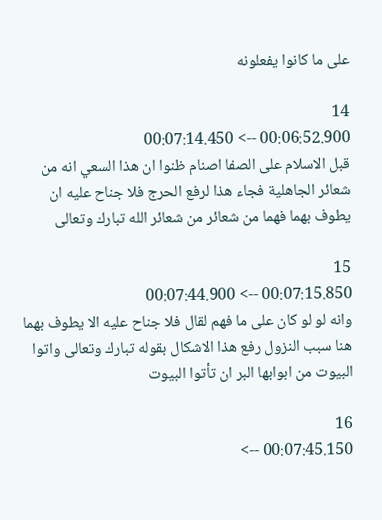على ما كانوا يفعلونه

14
00:06:52.900 --> 00:07:14.450
قبل الاسلام على الصفا اصنام ظنوا ان هذا السعي انه من شعائر الجاهلية فجاء هذا لرفع الحرج فلا جناح عليه ان يطوف بهما فهما من شعائر من شعائر الله تبارك وتعالى

15
00:07:15.850 --> 00:07:44.900
وانه لو لو كان على ما فهم لقال فلا جناح عليه الا يطوف بهما هنا سبب النزول رفع هذا الاشكال بقوله تبارك وتعالى واتوا البيوت من ابوابها البر ان تأتوا البيوت

16
00:07:45.150 -->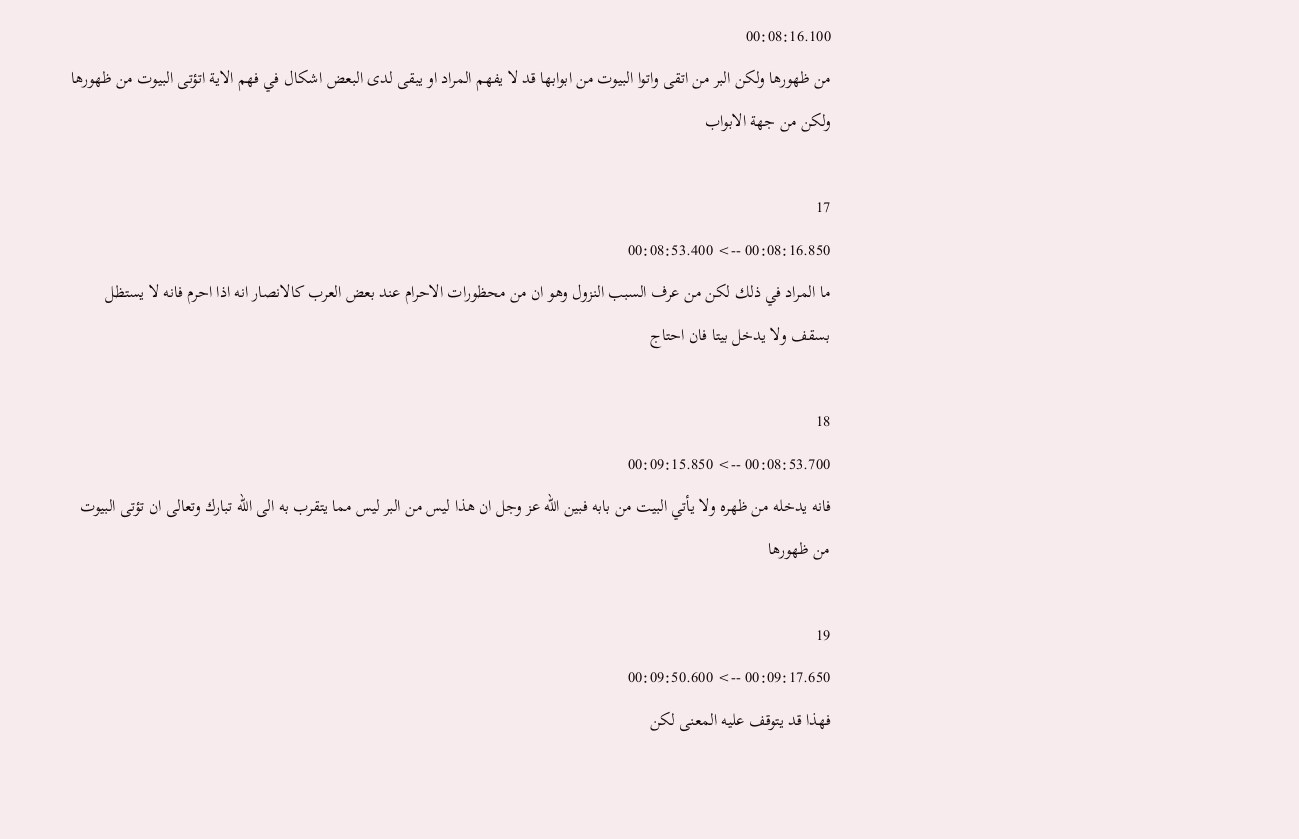00:08:16.100
من ظهورها ولكن البر من اتقى واتوا البيوت من ابوابها قد لا يفهم المراد او يبقى لدى البعض اشكال في فهم الاية اتؤتى البيوت من ظهورها ولكن من جهة الابواب

17
00:08:16.850 --> 00:08:53.400
ما المراد في ذلك لكن من عرف السبب النزول وهو ان من محظورات الاحرام عند بعض العرب كالانصار انه اذا احرم فانه لا يستظل بسقف ولا يدخل بيتا فان احتاج

18
00:08:53.700 --> 00:09:15.850
فانه يدخله من ظهره ولا يأتي البيت من بابه فبين الله عز وجل ان هذا ليس من البر ليس مما يتقرب به الى الله تبارك وتعالى ان تؤتى البيوت من ظهورها

19
00:09:17.650 --> 00:09:50.600
فهذا قد يتوقف عليه المعنى لكن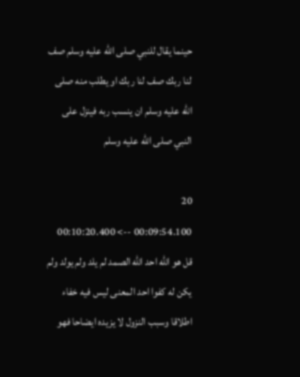حينما يقال للنبي صلى الله عليه وسلم صف لنا ربك صف لنا ربك او يطلب منه صلى الله عليه وسلم ان ينسب ربه فينزل على النبي صلى الله عليه وسلم

20
00:09:54.100 --> 00:10:20.400
قل هو الله احد الله الصمد لم يلد ولم يولد ولم يكن له كفوا احد المعنى ليس فيه خفاء اطلاقا وسبب النزول لا يزيده ايضاحا فهو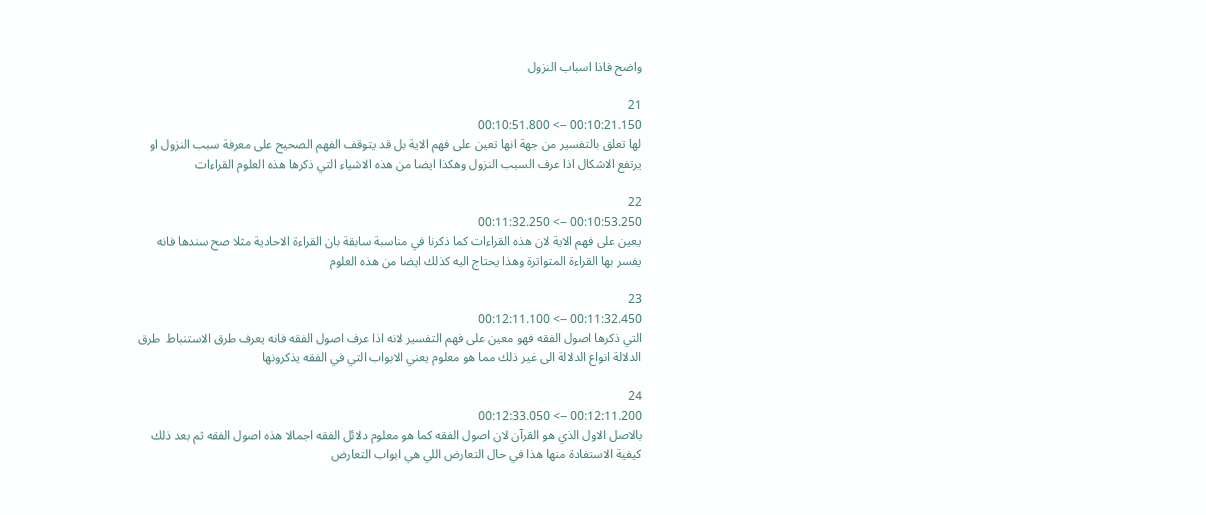واضح فاذا اسباب النزول

21
00:10:21.150 --> 00:10:51.800
لها تعلق بالتفسير من جهة انها تعين على فهم الاية بل قد يتوقف الفهم الصحيح على معرفة سبب النزول او يرتفع الاشكال اذا عرف السبب النزول وهكذا ايضا من هذه الاشياء التي ذكرها هذه العلوم القراءات

22
00:10:53.250 --> 00:11:32.250
يعين على فهم الاية لان هذه القراءات كما ذكرنا في مناسبة سابقة بان القراءة الاحادية مثلا صح سندها فانه يفسر بها القراءة المتواترة وهذا يحتاج اليه كذلك ايضا من هذه العلوم

23
00:11:32.450 --> 00:12:11.100
التي ذكرها اصول الفقه فهو معين على فهم التفسير لانه اذا عرف اصول الفقه فانه يعرف طرق الاستنباط  طرق الدلالة انواع الدلالة الى غير ذلك مما هو معلوم يعني الابواب التي في الفقه يذكرونها

24
00:12:11.200 --> 00:12:33.050
بالاصل الاول الذي هو القرآن لان اصول الفقه كما هو معلوم دلائل الفقه اجمالا هذه اصول الفقه ثم بعد ذلك كيفية الاستفادة منها هذا في حال التعارض اللي هي ابواب التعارض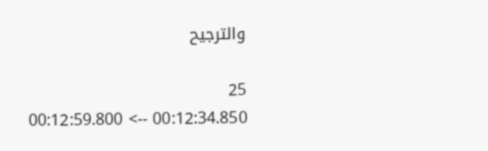والترجيح

25
00:12:34.850 --> 00:12:59.800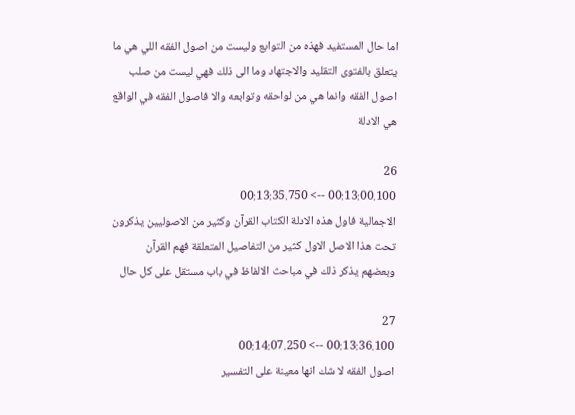اما حال المستفيد فهذه من التوابع وليست من اصول الفقه اللي هي ما يتعلق بالفتوى التقليد والاجتهاد وما الى ذلك فهي ليست من صلب اصول الفقه وانما هي من لواحقه وتوابعه والا فاصول الفقه في الواقع هي الادلة

26
00:13:00.100 --> 00:13:35.750
الاجمالية فاول هذه الادلة الكتاب القرآن وكثير من الاصوليين يذكرون تحت هذا الاصل الاول كثير من التفاصيل المتعلقة فهم القرآن وبعضهم يذكر ذلك في مباحث الالفاظ في باب مستقل على كل حال

27
00:13:36.100 --> 00:14:07.250
اصول الفقه لا شك انها معينة على التفسير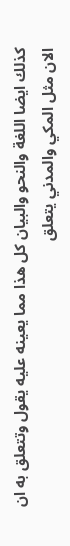كذلك ايضا اللغة والنحو والبيان كل هذا مما يعينه عليه يقول وتتعلق به ان الان مثل المكي والمدني يتعلق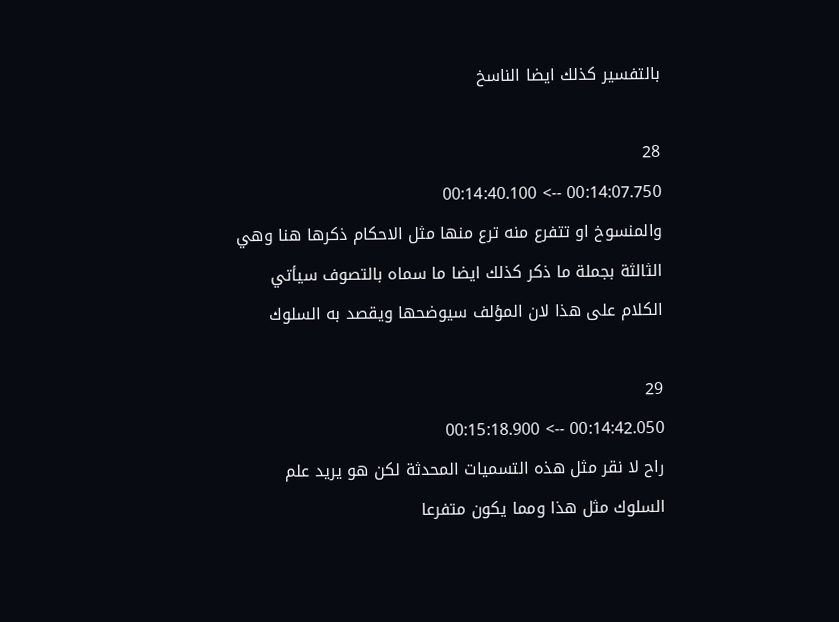بالتفسير كذلك ايضا الناسخ

28
00:14:07.750 --> 00:14:40.100
والمنسوخ او تتفرع منه ترع منها مثل الاحكام ذكرها هنا وهي الثالثة بجملة ما ذكر كذلك ايضا ما سماه بالتصوف سيأتي الكلام على هذا لان المؤلف سيوضحها ويقصد به السلوك

29
00:14:42.050 --> 00:15:18.900
راح لا نقر مثل هذه التسميات المحدثة لكن هو يريد علم السلوك مثل هذا ومما يكون متفرعا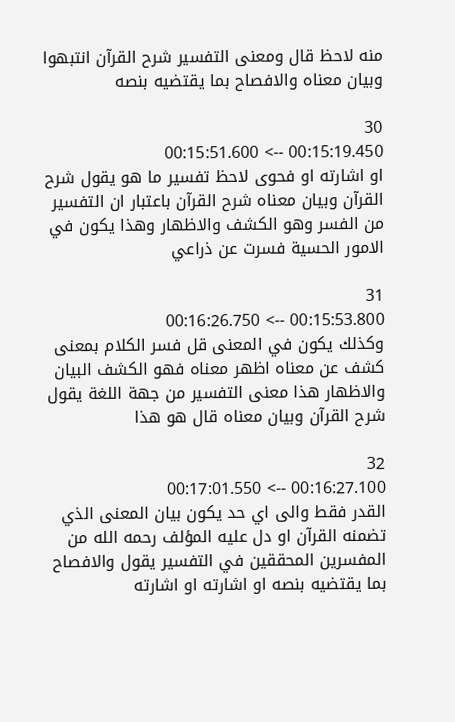منه لاحظ قال ومعنى التفسير شرح القرآن انتبهوا وبيان معناه والافصاح بما يقتضيه بنصه

30
00:15:19.450 --> 00:15:51.600
او اشارته او فحوى لاحظ تفسير ما هو يقول شرح القرآن وبيان معناه شرح القرآن باعتبار ان التفسير من الفسر وهو الكشف والاظهار وهذا يكون في الامور الحسية فسرت عن ذراعي

31
00:15:53.800 --> 00:16:26.750
وكذلك يكون في المعنى قل فسر الكلام بمعنى كشف عن معناه اظهر معناه فهو الكشف البيان والاظهار هذا معنى التفسير من جهة اللغة يقول شرح القرآن وبيان معناه قال هو هذا

32
00:16:27.100 --> 00:17:01.550
القدر فقط والى اي حد يكون بيان المعنى الذي تضمنه القرآن او دل عليه المؤلف رحمه الله من المفسرين المحققين في التفسير يقول والافصاح بما يقتضيه بنصه او اشارته او اشارته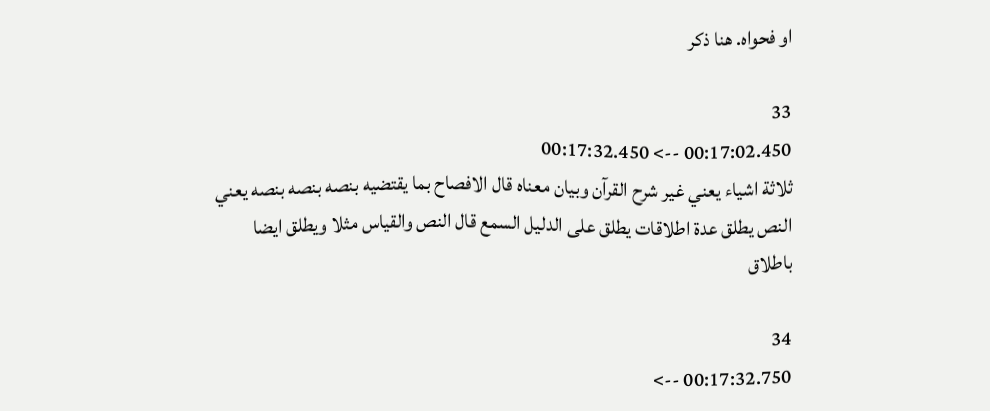او فحواه. هنا ذكر

33
00:17:02.450 --> 00:17:32.450
ثلاثة اشياء يعني غير شرح القرآن وبيان معناه قال الافصاح بما يقتضيه بنصه بنصه بنصه يعني النص يطلق عدة اطلاقات يطلق على الدليل السمع قال النص والقياس مثلا ويطلق ايضا باطلاق

34
00:17:32.750 -->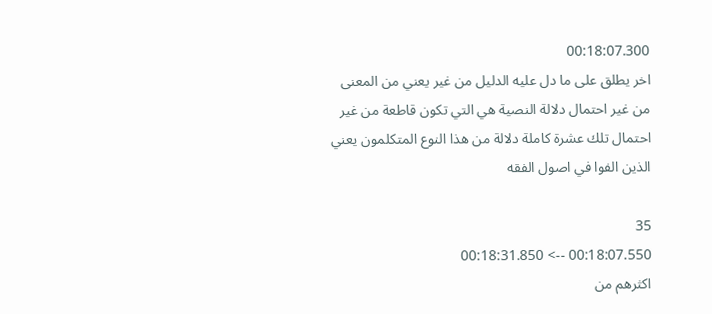00:18:07.300
اخر يطلق على ما دل عليه الدليل من غير يعني من المعنى من غير احتمال دلالة النصية هي التي تكون قاطعة من غير احتمال تلك عشرة كاملة دلالة من هذا النوع المتكلمون يعني الذين الفوا في اصول الفقه

35
00:18:07.550 --> 00:18:31.850
اكثرهم من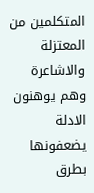المتكلمين من المعتزلة والاشاعرة وهم يوهنون الادلة يضعفونها بطرق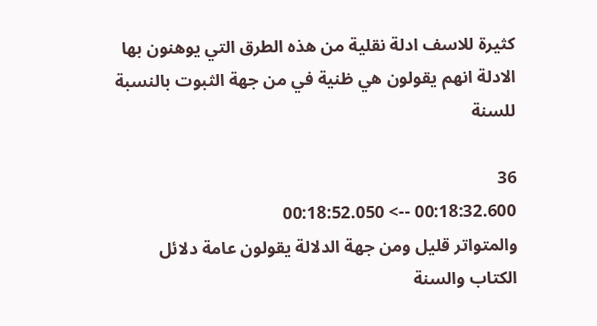كثيرة للاسف ادلة نقلية من هذه الطرق التي يوهنون بها الادلة انهم يقولون هي ظنية في من جهة الثبوت بالنسبة للسنة

36
00:18:32.600 --> 00:18:52.050
والمتواتر قليل ومن جهة الدلالة يقولون عامة دلائل الكتاب والسنة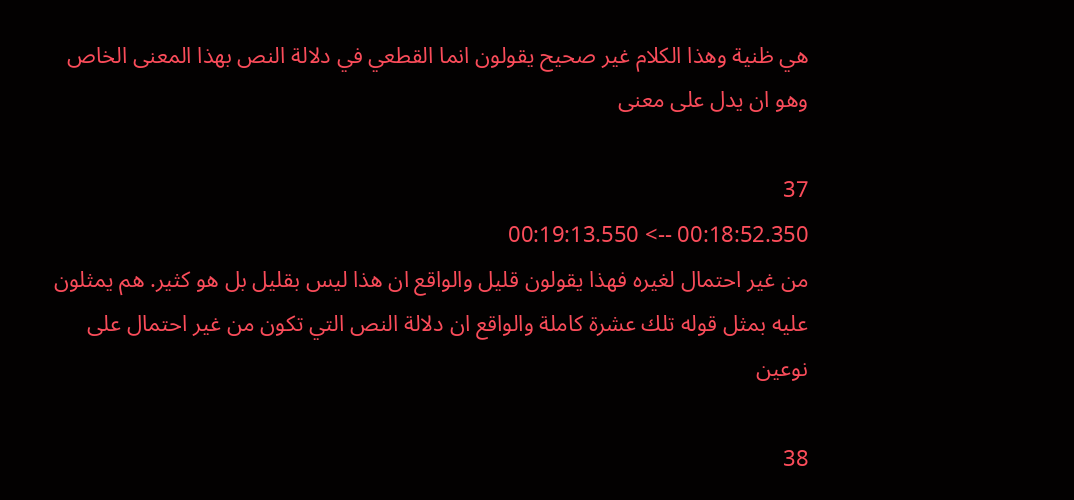هي ظنية وهذا الكلام غير صحيح يقولون انما القطعي في دلالة النص بهذا المعنى الخاص وهو ان يدل على معنى

37
00:18:52.350 --> 00:19:13.550
من غير احتمال لغيره فهذا يقولون قليل والواقع ان هذا ليس بقليل بل هو كثير. هم يمثلون عليه بمثل قوله تلك عشرة كاملة والواقع ان دلالة النص التي تكون من غير احتمال على نوعين

38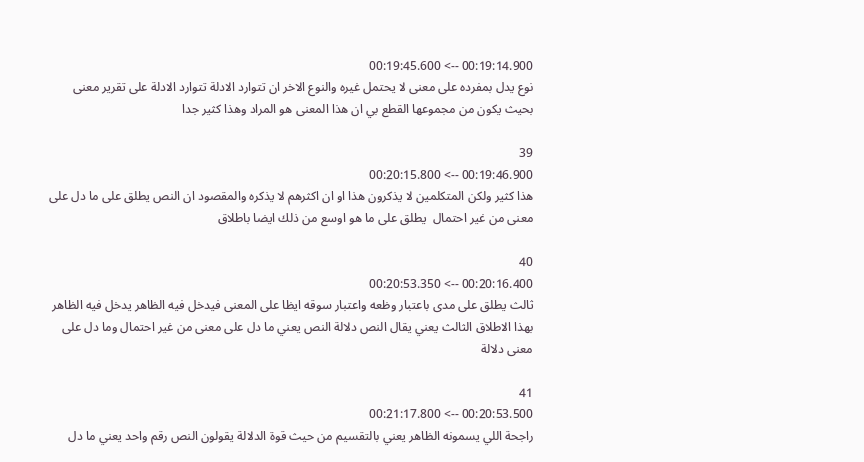00:19:14.900 --> 00:19:45.600
نوع يدل بمفرده على معنى لا يحتمل غيره والنوع الاخر ان تتوارد الادلة تتوارد الادلة على تقرير معنى بحيث يكون من مجموعها القطع بي ان هذا المعنى هو المراد وهذا كثير جدا

39
00:19:46.900 --> 00:20:15.800
هذا كثير ولكن المتكلمين لا يذكرون هذا او ان اكثرهم لا يذكره والمقصود ان النص يطلق على ما دل على معنى من غير احتمال  يطلق على ما هو اوسع من ذلك ايضا باطلاق

40
00:20:16.400 --> 00:20:53.350
ثالث يطلق على مدى باعتبار وظعه واعتبار سوقه ايظا على المعنى فيدخل فيه الظاهر يدخل فيه الظاهر بهذا الاطلاق الثالث يعني يقال النص دلالة النص يعني ما دل على معنى من غير احتمال وما دل على معنى دلالة

41
00:20:53.500 --> 00:21:17.800
راجحة اللي يسمونه الظاهر يعني بالتقسيم من حيث قوة الدلالة يقولون النص رقم واحد يعني ما دل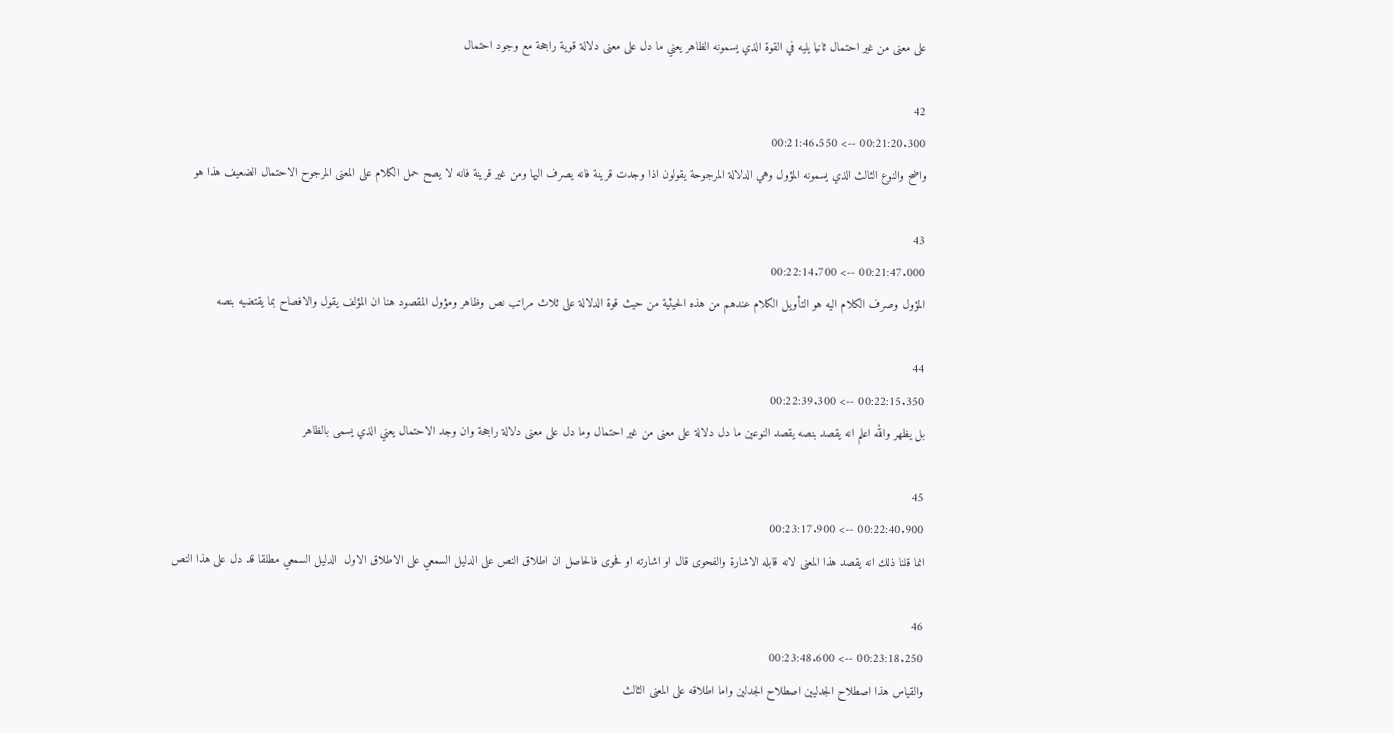على معنى من غير احتمال ثانيا يليه في القوة الذي يسمونه الظاهر يعني ما دل على معنى دلالة قوية راجحة مع وجود احتمال

42
00:21:20.300 --> 00:21:46.550
واضح والنوع الثالث الذي يسمونه المؤول وهي الدلالة المرجوحة يقولون اذا وجدت قرينة فانه يصرف اليها ومن غير قرينة فانه لا يصح حمل الكلام على المعنى المرجوح الاحتمال الضعيف هذا هو

43
00:21:47.000 --> 00:22:14.700
المؤول وصرف الكلام اليه هو التأويل الكلام عندهم من هذه الحيثية من حيث قوة الدلالة على ثلاث مراتب نص وظاهر ومؤول المقصود هنا ان المؤلف يقول والافصاح بما يقتضيه بنصه

44
00:22:15.350 --> 00:22:39.300
بل يظهر والله اعلم انه يقصد بنصه يقصد النوعين ما دل دلالة على معنى من غير احتمال وما دل على معنى دلالة راجحة وان وجد الاحتمال يعني الذي يسمى بالظاهر

45
00:22:40.900 --> 00:23:17.900
انما قلنا ذلك انه يقصد هذا المعنى لانه قابله الاشارة والفحوى قال او اشارته او فحوى فالحاصل ان اطلاق النص على الدليل السمعي على الاطلاق الاول  الدليل السمعي مطلقا قد دل على هذا النص

46
00:23:18.250 --> 00:23:48.600
والقياس هذا اصطلاح الجدليين اصطلاح الجدلين واما اطلاقه على المعنى الثالث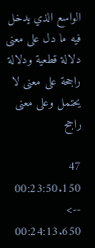الواسع الذي يدخل فيه ما دل على معنى دلالة قطعية ودلالة راجحة على معنى لا يحتمل وعلى معنى راجح

47
00:23:50.150 --> 00:24:13.650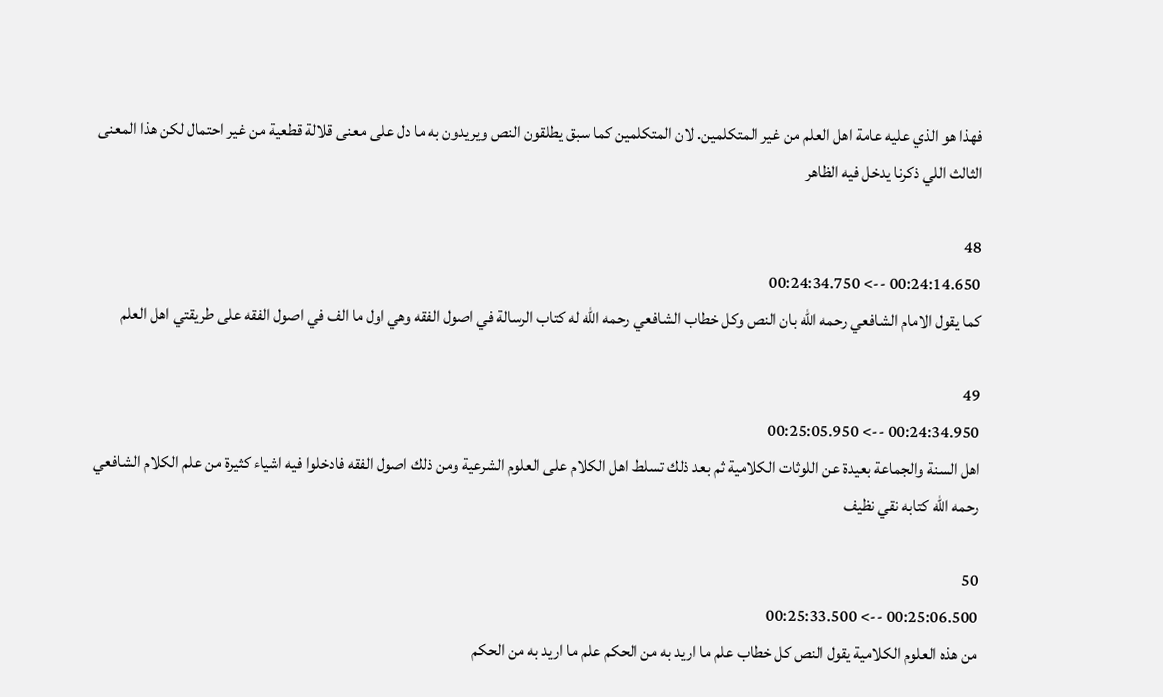فهذا هو الذي عليه عامة اهل العلم من غير المتكلمين. لان المتكلمين كما سبق يطلقون النص ويريدون به ما دل على معنى قلالة قطعية من غير احتمال لكن هذا المعنى الثالث اللي ذكرنا يدخل فيه الظاهر

48
00:24:14.650 --> 00:24:34.750
كما يقول الامام الشافعي رحمه الله بان النص وكل خطاب الشافعي رحمه الله له كتاب الرسالة في اصول الفقه وهي اول ما الف في اصول الفقه على طريقتي اهل العلم

49
00:24:34.950 --> 00:25:05.950
اهل السنة والجماعة بعيدة عن اللوثات الكلامية ثم بعد ذلك تسلط اهل الكلام على العلوم الشرعية ومن ذلك اصول الفقه فادخلوا فيه اشياء كثيرة من علم الكلام الشافعي رحمه الله كتابه نقي نظيف

50
00:25:06.500 --> 00:25:33.500
من هذه العلوم الكلامية يقول النص كل خطاب علم ما اريد به من الحكم علم ما اريد به من الحكم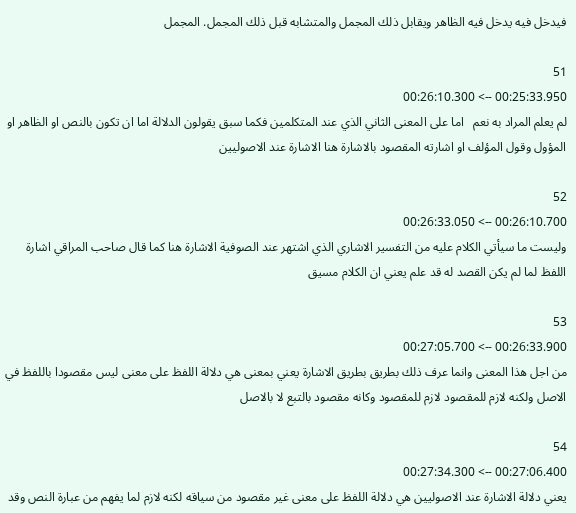فيدخل فيه يدخل فيه الظاهر ويقابل ذلك المجمل والمتشابه قبل ذلك المجمل. المجمل

51
00:25:33.950 --> 00:26:10.300
لم يعلم المراد به نعم   اما على المعنى الثاني الذي عند المتكلمين فكما سبق يقولون الدلالة اما ان تكون بالنص او الظاهر او المؤول وقول المؤلف او اشارته المقصود بالاشارة هنا الاشارة عند الاصوليين

52
00:26:10.700 --> 00:26:33.050
وليست ما سيأتي الكلام عليه من التفسير الاشاري الذي اشتهر عند الصوفية الاشارة هنا كما قال صاحب المراقي اشارة اللفظ لما لم يكن القصد له قد علم يعني ان الكلام مسيق

53
00:26:33.900 --> 00:27:05.700
من اجل هذا المعنى وانما عرف ذلك بطريق بطريق الاشارة يعني بمعنى هي دلالة اللفظ على معنى ليس مقصودا باللفظ في الاصل ولكنه لازم للمقصود لازم للمقصود وكانه مقصود بالتبع لا بالاصل

54
00:27:06.400 --> 00:27:34.300
يعني دلالة الاشارة عند الاصوليين هي دلالة اللفظ على معنى غير مقصود من سياقه لكنه لازم لما يفهم من عبارة النص وقد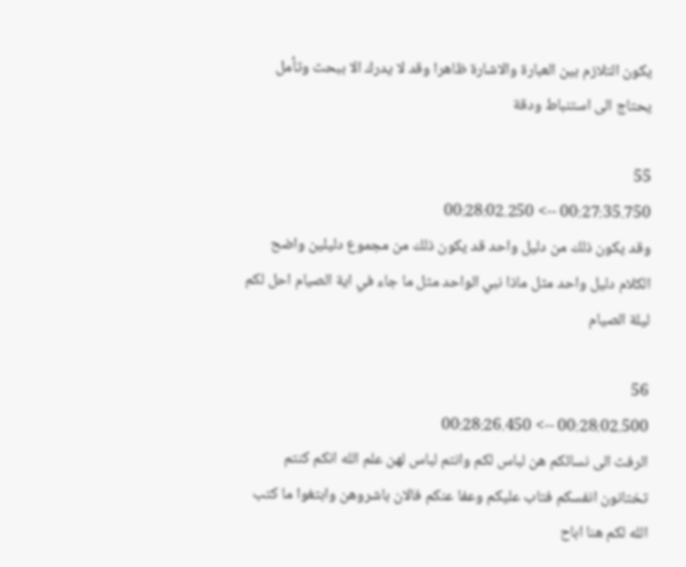يكون التلازم بين العبارة والاشارة ظاهرا وقد لا يدرك الا ببحث وتأمل يحتاج الى استنباط ودقة

55
00:27:35.750 --> 00:28:02.250
وقد يكون ذلك من دليل واحد قد يكون ذلك من مجموع دليلين واضح الكلام دليل واحد مثل ماذا نبي الواحد مثل ما جاء في اية الصيام احل لكم ليلة الصيام

56
00:28:02.500 --> 00:28:26.450
الرفث الى نسائكم هن لباس لكم وانتم لباس لهن علم الله انكم كنتم تختانون انفسكم فتاب عليكم وعفا عنكم فالان باشروهن وابتغوا ما كتب الله لكم هنا اباح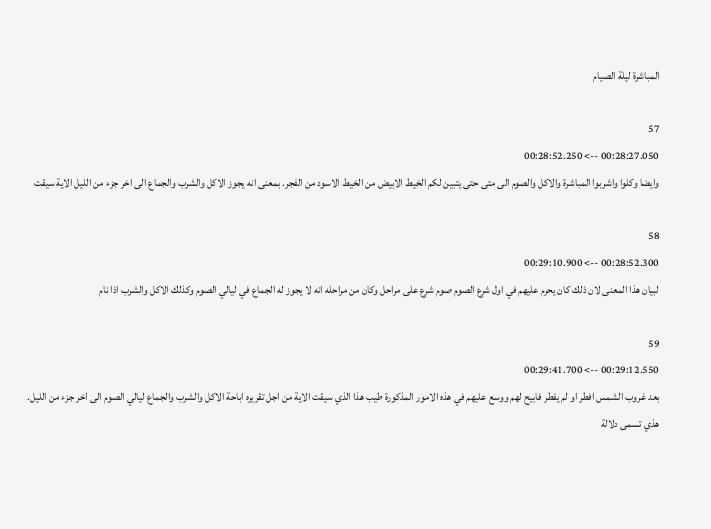المباشرة ليلة الصيام

57
00:28:27.050 --> 00:28:52.250
وايضا وكلوا واشربوا المباشرة والاكل والصوم الى متى حتى يتبين لكم الخيط الابيض من الخيط الاسود من الفجر. بمعنى انه يجوز الاكل والشرب والجماع الى اخر جزء من الليل الاية سيقت

58
00:28:52.300 --> 00:29:10.900
لبيان هذا المعنى لان ذلك كان يحرم عليهم في اول شرع الصوم صوم شرع على مراحل وكان من مراحله انه لا يجوز له الجماع في ليالي الصوم وكذلك الاكل والشرب اذا نام

59
00:29:12.550 --> 00:29:41.700
بعد غروب الشمس افطر او لم يفطر فابيح لهم ووسع عليهم في هذه الامور المذكورة طيب هذا الذي سيقت الاية من اجل تقريره اباحة الاكل والشرب والجماع ليالي الصوم الى اخر جزء من الليل. هذي تسمى دلالة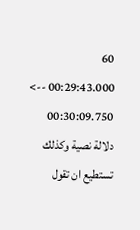60
00:29:43.000 --> 00:30:09.750
دلالة نصية وكذلك تستطيع ان تقول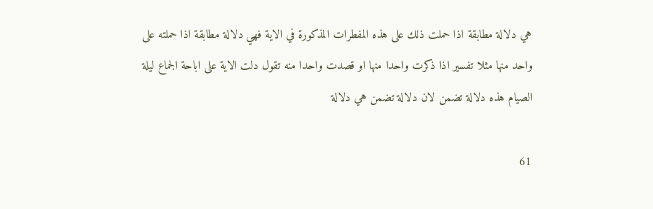هي دلالة مطابقة اذا حملت ذلك على هذه المفطرات المذكورة في الاية فهي دلالة مطابقة اذا حملته على واحد منها مثلا تفسير اذا ذكرت واحدا منها او قصدت واحدا منه تقول دلت الاية على اباحة الجماع ليلة الصيام هذه دلالة تضمن لان دلالة تضمن هي دلالة

61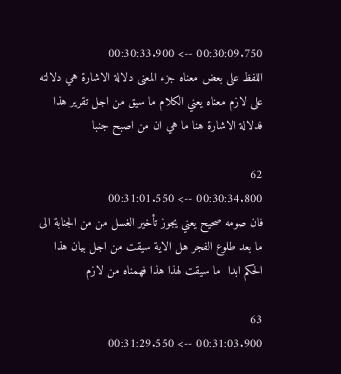00:30:09.750 --> 00:30:33.900
اللفظ على بعض معناه جزء المعنى دلالة الاشارة هي دلالته على لازم معناه يعني الكلام ما سيق من اجل تقرير هذا فدلالة الاشارة هنا ما هي ان من اصبح جنبا

62
00:30:34.800 --> 00:31:01.550
فان صومه صحيح يعني يجوز تأخير الغسل من من الجنابة الى ما بعد طلوع الفجر هل الاية سيقت من اجل بيان هذا الحكم ابدا  ما سيقت لهذا هذا فهمناه من لازم

63
00:31:03.900 --> 00:31:29.550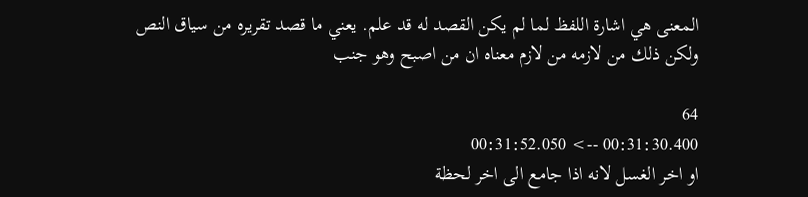المعنى هي اشارة اللفظ لما لم يكن القصد له قد علم. يعني ما قصد تقريره من سياق النص ولكن ذلك من لازمه من لازم معناه ان من اصبح وهو جنب

64
00:31:30.400 --> 00:31:52.050
او اخر الغسل لانه اذا جامع الى اخر لحظة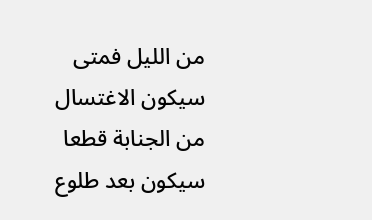من الليل فمتى سيكون الاغتسال من الجنابة قطعا سيكون بعد طلوع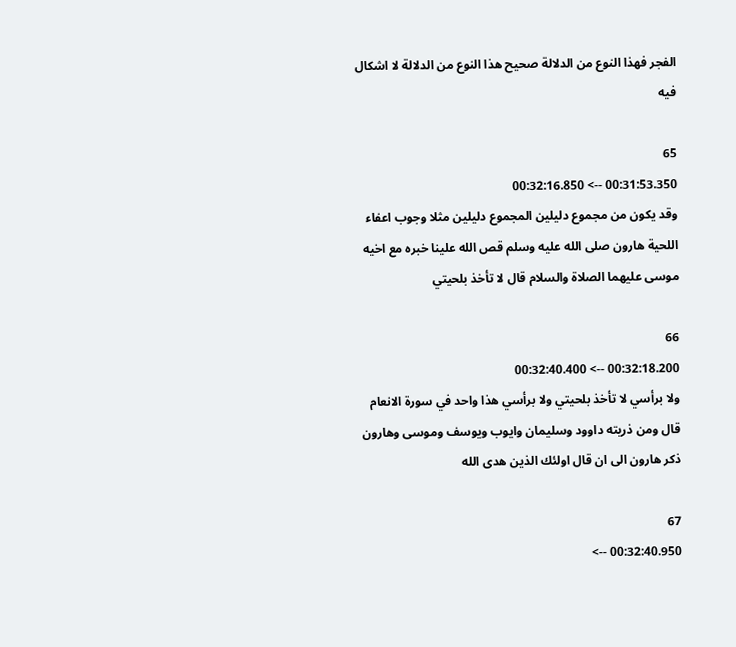الفجر فهذا النوع من الدلالة صحيح هذا النوع من الدلالة لا اشكال فيه

65
00:31:53.350 --> 00:32:16.850
وقد يكون من مجموع دليلين المجموع دليلين مثلا وجوب اعفاء اللحية هارون صلى الله عليه وسلم قص الله علينا خبره مع اخيه موسى عليهما الصلاة والسلام قال لا تأخذ بلحيتي

66
00:32:18.200 --> 00:32:40.400
ولا برأسي لا تأخذ بلحيتي ولا برأسي هذا واحد في سورة الانعام قال ومن ذريته داوود وسليمان وايوب ويوسف وموسى وهارون ذكر هارون الى ان قال اولئك الذين هدى الله

67
00:32:40.950 -->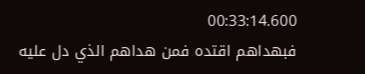00:33:14.600
فبهداهم اقتده فمن هداهم الذي دل عليه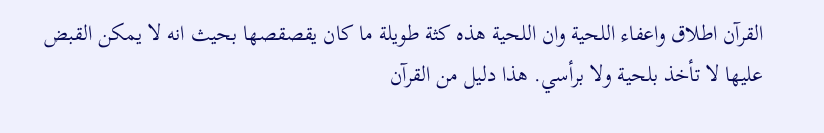القرآن اطلاق واعفاء اللحية وان اللحية هذه كثة طويلة ما كان يقصقصها بحيث انه لا يمكن القبض عليها لا تأخذ بلحية ولا برأسي. هذا دليل من القرآن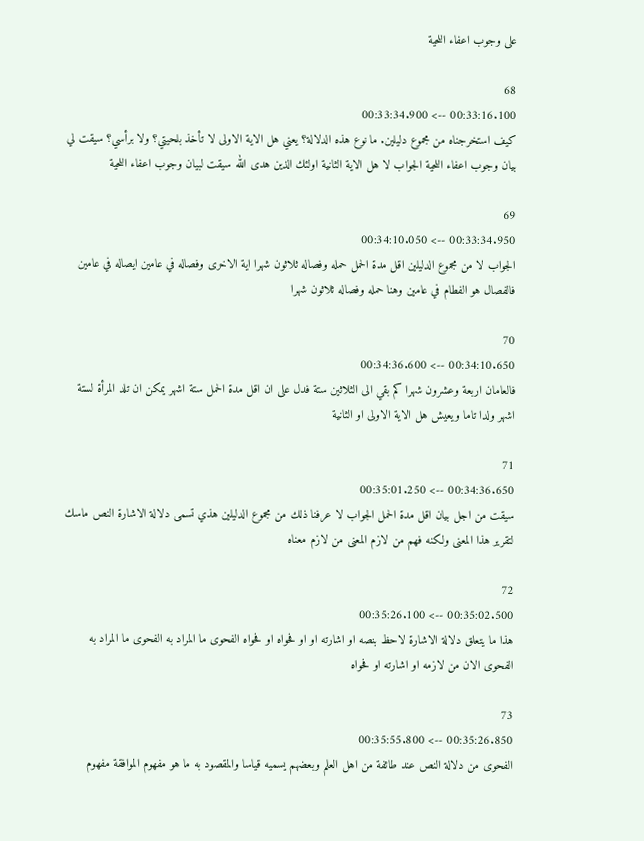على وجوب اعفاء اللحية

68
00:33:16.100 --> 00:33:34.900
كيف استخرجناه من مجموع دليلين. ما نوع هذه الدلالة؟ يعني هل الاية الاولى لا تأخذ بلحيتي؟ ولا برأسي؟ سيقت لي بيان وجوب اعفاء اللحية الجواب لا هل الاية الثانية اولئك الذين هدى الله سيقت لبيان وجوب اعفاء اللحية

69
00:33:34.950 --> 00:34:10.050
الجواب لا من مجموع الدليلين اقل مدة الحمل حمله وفصاله ثلاثون شهرا اية الاخرى وفصاله في عامين ايصاله في عامين فالفصال هو الفطام في عامين وهنا حمله وفصاله ثلاثون شهرا

70
00:34:10.650 --> 00:34:36.600
فالعامان اربعة وعشرون شهرا كم بقي الى الثلاثين ستة فدل على ان اقل مدة الحمل ستة اشهر يمكن ان تلد المرأة لستة اشهر ولدا تاما ويعيش هل الاية الاولى او الثانية

71
00:34:36.650 --> 00:35:01.250
سيقت من اجل بيان اقل مدة الحمل الجواب لا عرفنا ذلك من مجموع الدليلين هذي تسمى دلالة الاشارة النص ماسك لتقرير هذا المعنى ولكنه فهم من لازم المعنى من لازم معناه

72
00:35:02.500 --> 00:35:26.100
هذا ما يتعلق دلالة الاشارة لاحظ بنصه او اشارته او او فحواه او فحواه الفحوى ما المراد به الفحوى ما المراد به الفحوى الان من لازمه او اشارته او فحواه

73
00:35:26.850 --> 00:35:55.800
الفحوى من دلالة النص عند طائفة من اهل العلم وبعضهم يسميه قياسا والمقصود به ما هو مفهوم الموافقة مفهوم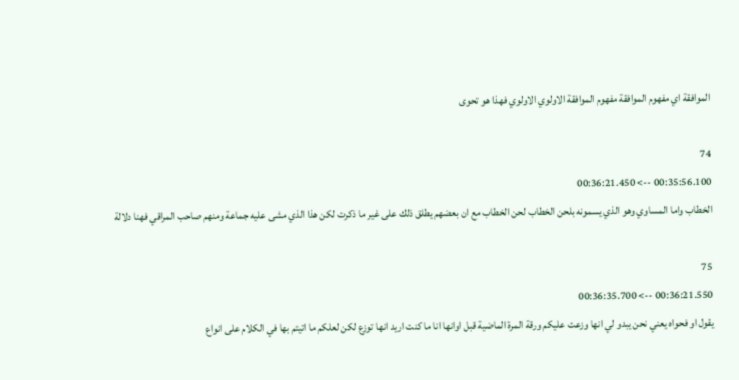الموافقة اي مفهوم الموافقة مفهوم الموافقة الاولوي الاولوي فهذا هو تحوى

74
00:35:56.100 --> 00:36:21.450
الخطاب واما المساوي وهو الذي يسمونه بلحن الخطاب لحن الخطاب مع ان بعضهم يطلق ذلك على غير ما ذكرت لكن هذا الذي مشى عليه جماعة ومنهم صاحب المراقي فهنا دلالة

75
00:36:21.550 --> 00:36:35.700
يقول او فحواه يعني نحن يبدو لي انها وزعت عليكم ورقة المرة الماضية قبل اوانها انا ما كنت اريد انها توزع لكن لعلكم ما اتيتم بها في الكلام على انواع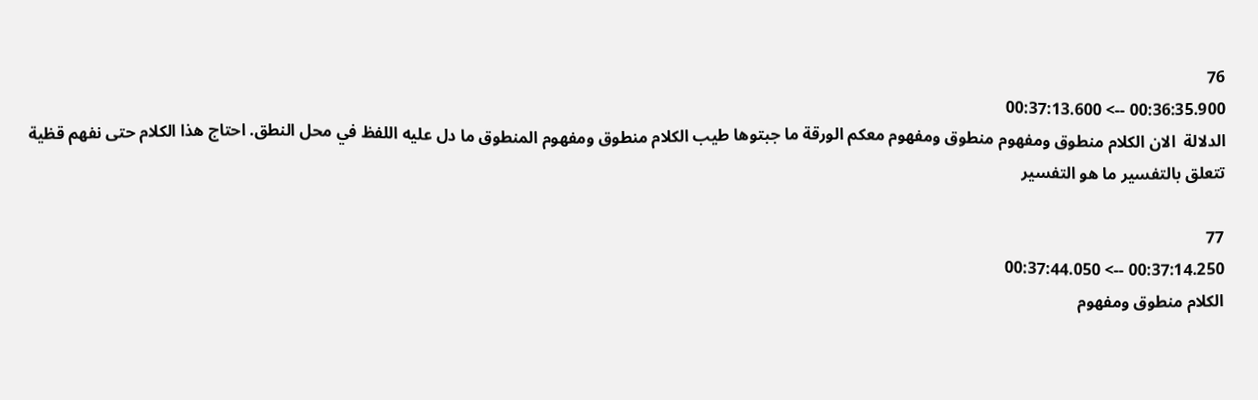76
00:36:35.900 --> 00:37:13.600
الدلالة  الان الكلام منطوق ومفهوم منطوق ومفهوم معكم الورقة ما جبتوها طيب الكلام منطوق ومفهوم المنطوق ما دل عليه اللفظ في محل النطق. احتاج هذا الكلام حتى نفهم قظية تتعلق بالتفسير ما هو التفسير

77
00:37:14.250 --> 00:37:44.050
الكلام منطوق ومفهوم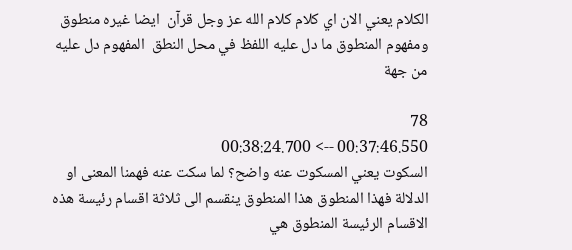الكلام يعني الان اي كلام كلام الله عز وجل قرآن  ايضا غيره منطوق ومفهوم المنطوق ما دل عليه اللفظ في محل النطق  المفهوم دل عليه من جهة

78
00:37:46.550 --> 00:38:24.700
السكوت يعني المسكوت عنه واضح؟ لما سكت عنه فهمنا المعنى او الدلالة فهذا المنطوق هذا المنطوق ينقسم الى ثلاثة اقسام رئيسة هذه الاقسام الرئيسة المنطوق هي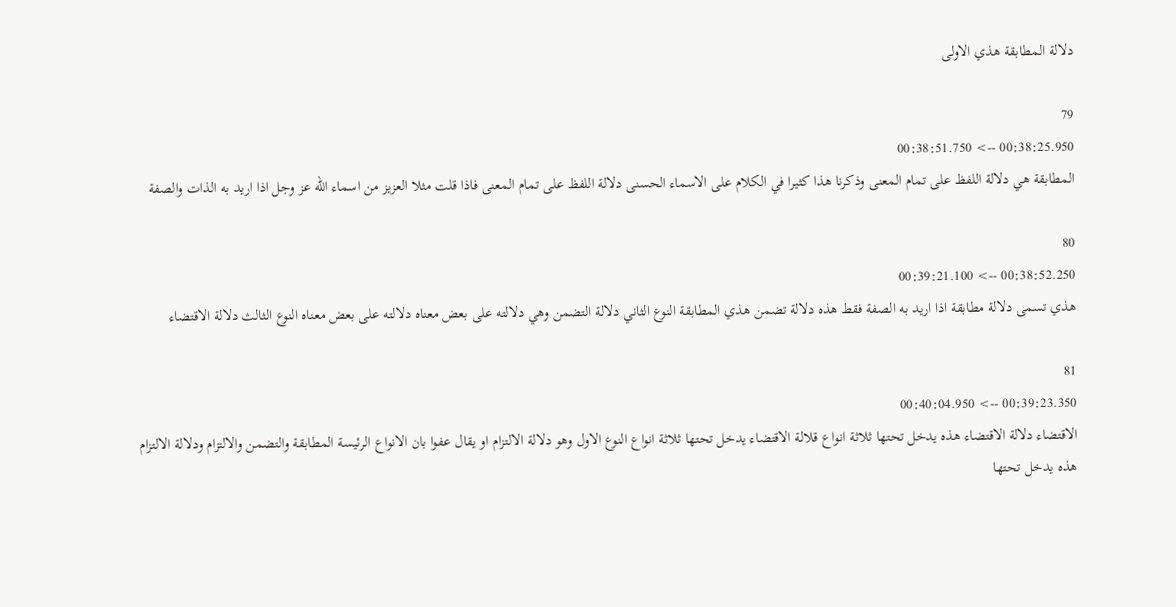دلالة المطابقة هذي الاولى

79
00:38:25.950 --> 00:38:51.750
المطابقة هي دلالة اللفظ على تمام المعنى وذكرنا هذا كثيرا في الكلام على الاسماء الحسنى دلالة اللفظ على تمام المعنى فاذا قلت مثلا العزيز من اسماء الله عز وجل اذا اريد به الذات والصفة

80
00:38:52.250 --> 00:39:21.100
هذي تسمى دلالة مطابقة اذا اريد به الصفة فقط هذه دلالة تضمن هذي المطابقة النوع الثاني دلالة التضمن وهي دلالته على بعض معناه دلالته على بعض معناه النوع الثالث دلالة الاقتضاء

81
00:39:23.350 --> 00:40:04.950
الاقتضاء دلالة الاقتضاء هذه يدخل تحتها ثلاثة انواع قلالة الاقتضاء يدخل تحتها ثلاثة انواع النوع الاول وهو دلالة الالتزام او يقال عفوا بان الانواع الرئيسة المطابقة والتضمن والالتزام ودلالة الالتزام هذه يدخل تحتها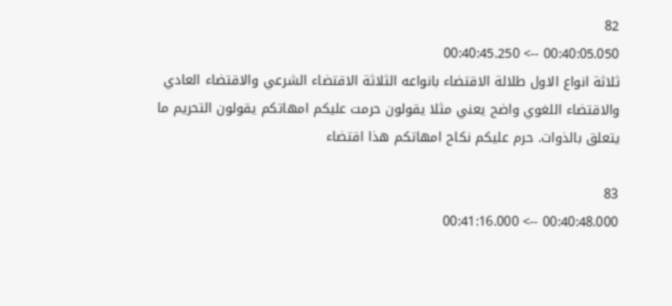82
00:40:05.050 --> 00:40:45.250
ثلاثة انواع الاول طلالة الاقتضاء بانواعه الثلاثة الاقتضاء الشرعي والاقتضاء العادي والاقتضاء اللغوي واضح يعني مثلا يقولون حرمت عليكم امهاتكم يقولون التحريم ما يتعلق بالذوات. حرم عليكم نكاح امهاتكم هذا اقتضاء

83
00:40:48.000 --> 00:41:16.000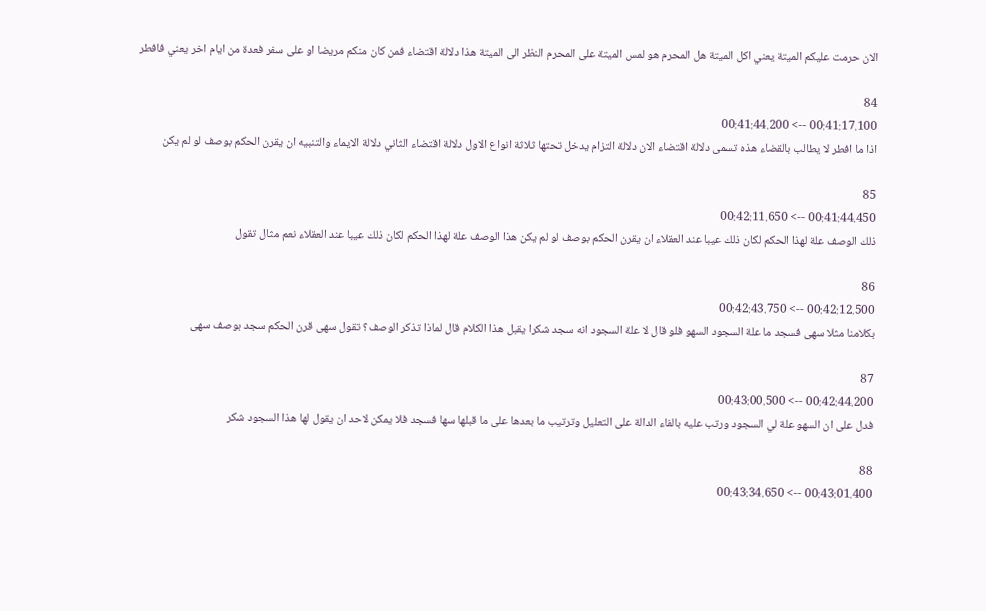الان حرمت عليكم الميتة يعني اكل الميتة هل المحرم هو لمس الميتة على المحرم النظر الى الميتة هذا دلالة اقتضاء فمن كان منكم مريضا او على سفر فعدة من ايام اخر يعني فافطر

84
00:41:17.100 --> 00:41:44.200
اذا ما افطر لا يطالب بالقضاء هذه تسمى دلالة اقتضاء الان دلالة التزام يدخل تحتها ثلاثة انواع الاول دلالة اقتضاء الثاني دلالة الايماء والتنبيه ان يقرن الحكم بوصف لو لم يكن

85
00:41:44.450 --> 00:42:11.650
ذلك الوصف علة لهذا الحكم لكان ذلك عيبا عند العقلاء ان يقرن الحكم بوصف لو لم يكن هذا الوصف علة لهذا الحكم لكان ذلك عيبا عند العقلاء نعم مثال تقول

86
00:42:12.500 --> 00:42:43.750
بكلامنا مثلا سهى فسجد ما علة السجود السهو فلو قال لا علة السجود انه سجد شكرا يقبل هذا الكلام قال لماذا تذكر الوصف؟ تقول سهى قرن الحكم سجد بوصف سهى

87
00:42:44.200 --> 00:43:00.500
فدل على ان السهو علة لي السجود ورتب عليه بالفاء الدالة على التعليل وترتيب ما بعدها على ما قبلها سها فسجد فلا يمكن لاحد ان يقول لها هذا السجود شكر

88
00:43:01.400 --> 00:43:34.650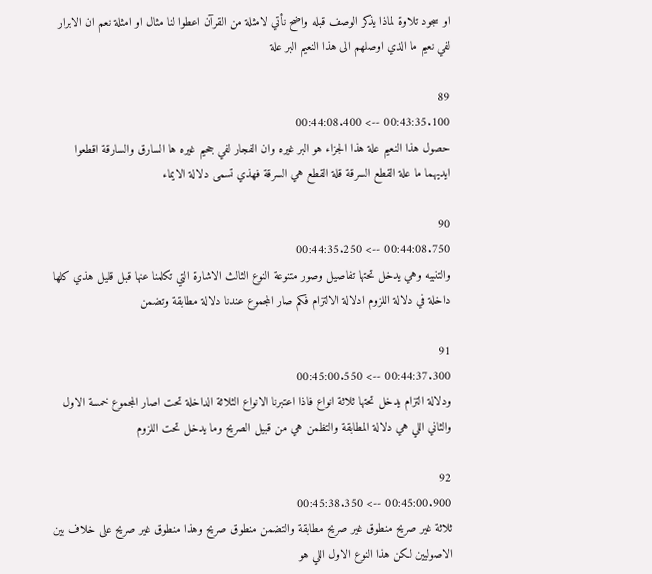او سجود تلاوة لماذا يذكر الوصف قبله واضح نأتي لامثلة من القرآن اعطوا لنا مثال او امثلة نعم ان الابرار لفي نعيم ما الذي اوصلهم الى هذا النعيم البر علة

89
00:43:35.100 --> 00:44:08.400
حصول هذا النعيم علة هذا الجزاء هو البر غيره وان الفجار لفي جحيم غيره ها السارق والسارقة اقطعوا ايديهما ما علة القطع السرقة قلة القطع هي السرقة فهذي تسمى دلالة الايماء

90
00:44:08.750 --> 00:44:35.250
والتنبيه وهي يدخل تحتها تفاصيل وصور متنوعة النوع الثالث الاشارة التي تكلمنا عنها قبل قليل هذي كلها داخلة في دلالة اللزوم ادلالة الالتزام فكم صار المجموع عندنا دلالة مطابقة وتضمن

91
00:44:37.300 --> 00:45:00.550
ودلالة التزام يدخل تحتها ثلاثة انواع فاذا اعتبرنا الانواع الثلاثة الداخلة تحت اصار المجموع خمسة الاول والثاني اللي هي دلالة المطابقة والتظمن هي من قبيل الصريح وما يدخل تحت اللزوم

92
00:45:00.900 --> 00:45:38.350
ثلاثة غير صريح منطوق غير صريح مطابقة والتضمن منطوق صريح وهذا منطوق غير صريح على خلاف بين الاصوليين لكن هذا النوع الاول اللي هو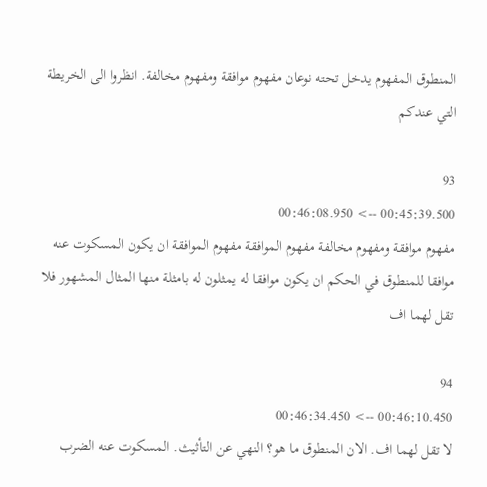المنطوق المفهوم يدخل تحته نوعان مفهوم موافقة ومفهوم مخالفة. انظروا الى الخريطة التي عندكم

93
00:45:39.500 --> 00:46:08.950
مفهوم موافقة ومفهوم مخالفة مفهوم الموافقة مفهوم الموافقة ان يكون المسكوت عنه موافقا للمنطوق في الحكم ان يكون موافقا له يمثلون له بامثلة منها المثال المشهور فلا تقل لهما اف

94
00:46:10.450 --> 00:46:34.450
لا تقل لهما اف. الان المنطوق ما هو؟ النهي عن التأثيث. المسكوت عنه الضرب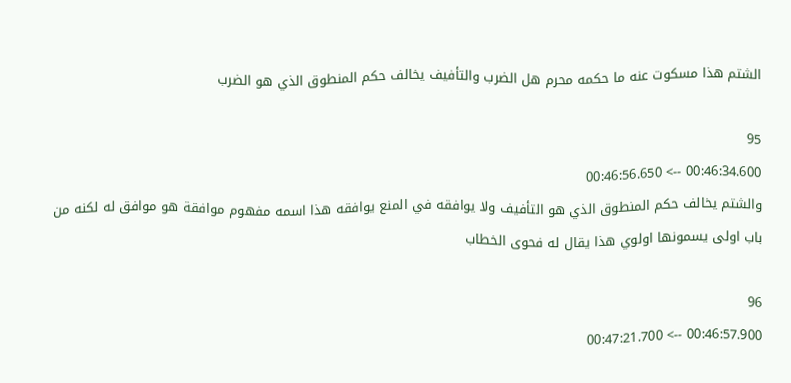الشتم هذا مسكوت عنه ما حكمه محرم هل الضرب والتأفيف يخالف حكم المنطوق الذي هو الضرب

95
00:46:34.600 --> 00:46:56.650
والشتم يخالف حكم المنطوق الذي هو التأفيف ولا يوافقه في المنع يوافقه هذا اسمه مفهوم موافقة هو موافق له لكنه من باب اولى يسمونها اولوي هذا يقال له فحوى الخطاب

96
00:46:57.900 --> 00:47:21.700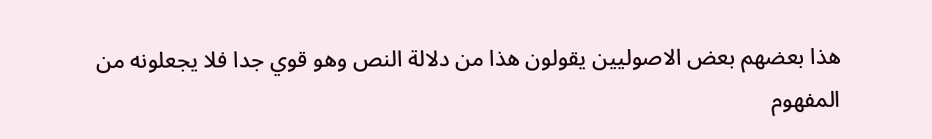هذا بعضهم بعض الاصوليين يقولون هذا من دلالة النص وهو قوي جدا فلا يجعلونه من المفهوم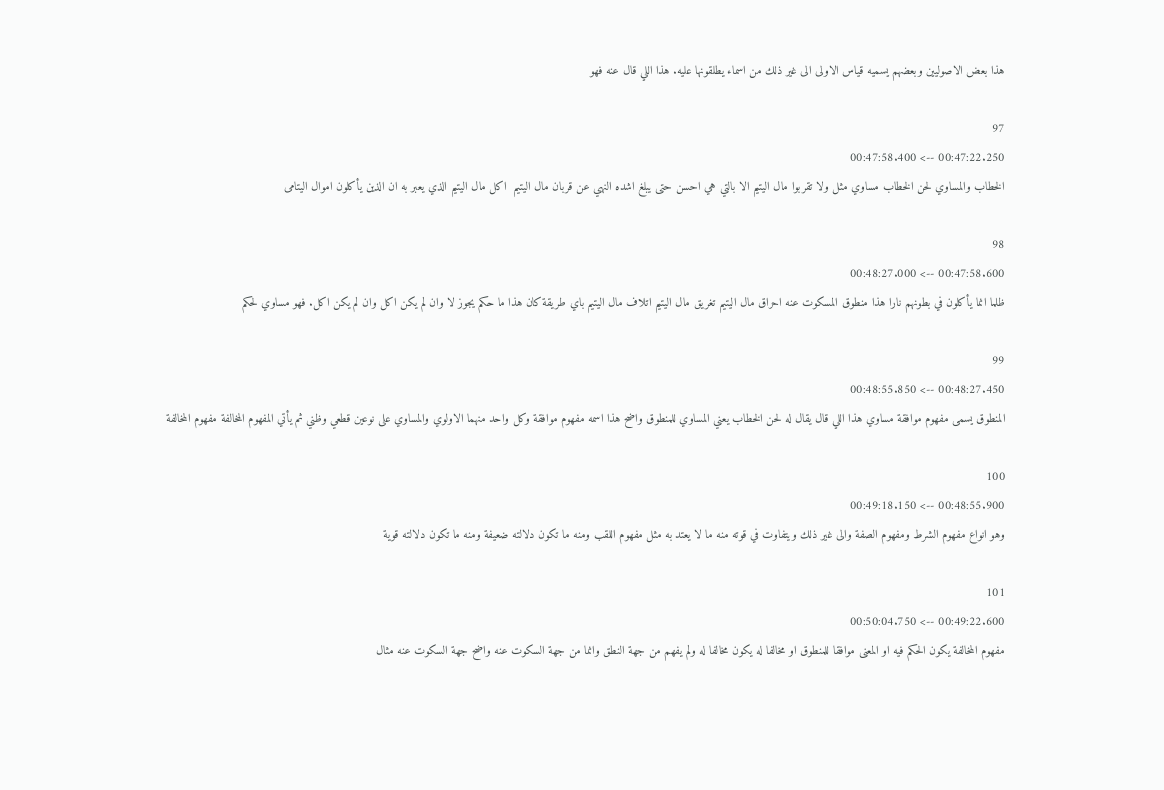هذا بعض الاصوليين وبعضهم يسميه قياس الاولى الى غير ذلك من اسماء يطلقونها عليه. هذا اللي قال عنه فهو

97
00:47:22.250 --> 00:47:58.400
الخطاب والمساوي لحن الخطاب مساوي مثل ولا تقربوا مال اليتيم الا بالتي هي احسن حتى يبلغ اشده النهي عن قربان مال اليتيم  اكل مال اليتيم الذي يعبر به ان الذين يأكلون اموال اليتامى

98
00:47:58.600 --> 00:48:27.000
ظلما انما يأكلون في بطونهم نارا هذا منطوق المسكوت عنه احراق مال اليتيم تغريق مال اليتيم اتلاف مال اليتيم باي طريقة كان هذا ما حكم يجوز لا وان لم يكن اكل وان لم يكن اكل. فهو مساوي لحكم

99
00:48:27.450 --> 00:48:55.850
المنطوق يسمى مفهوم موافقة مساوي هذا اللي قال يقال له لحن الخطاب يعني المساوي للمنطوق واضح هذا اسمه مفهوم موافقة وكل واحد منهما الاولوي والمساوي على نوعين قطعي وظني ثم يأتي المفهوم المخالفة مفهوم المخالفة

100
00:48:55.900 --> 00:49:18.150
وهو انواع مفهوم الشرط ومفهوم الصفة والى غير ذلك ويتفاوت في قوته منه ما لا يعتد به مثل مفهوم اللقب ومنه ما تكون دلالته ضعيفة ومنه ما تكون دلالته قوية

101
00:49:22.600 --> 00:50:04.750
مفهوم المخالفة يكون الحكم فيه او المعنى موافقا للمنطوق او مخالفا له يكون مخالفا له ولم يفهم من جهة النطق وانما من جهة السكوت عنه واضح جهة السكوت عنه مثال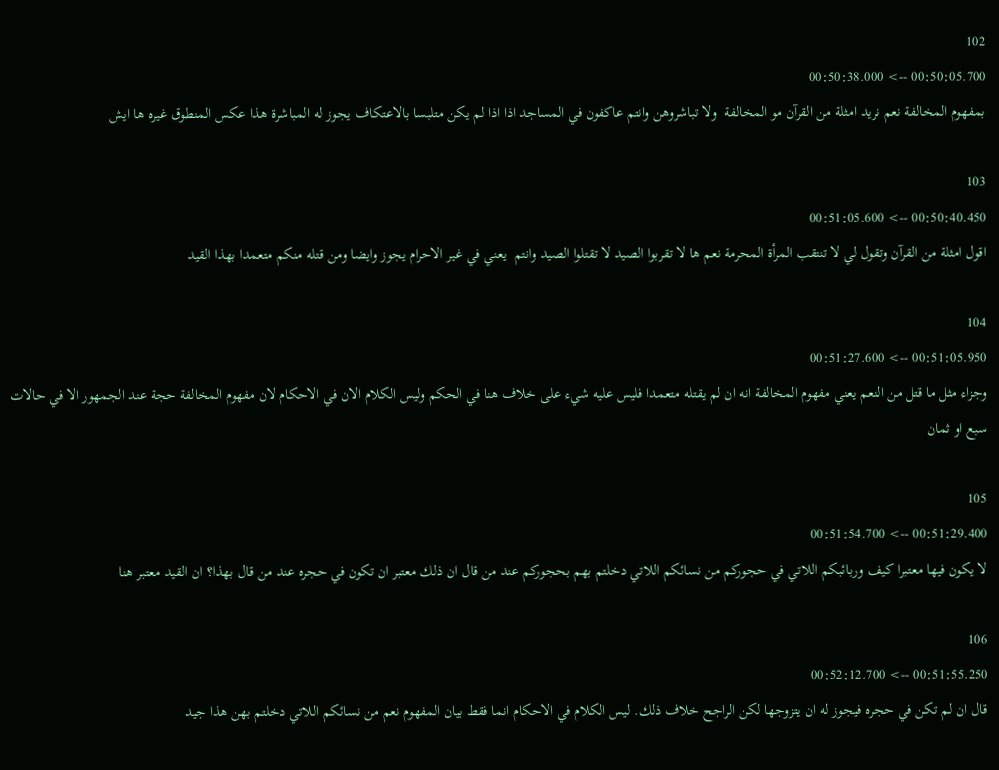102
00:50:05.700 --> 00:50:38.000
بمفهوم المخالفة نعم نريد امثلة من القرآن مو المخالفة  ولا تباشروهن وانتم عاكفون في المساجد اذا اذا لم يكن متلبسا بالاعتكاف يجوز له المباشرة هذا عكس المنطوق غيره ها ايش

103
00:50:40.450 --> 00:51:05.600
اقول امثلة من القرآن وتقول لي لا تنتقب المرأة المحرمة نعم ها لا تقربوا الصيد لا تقتلوا الصيد وانتم  يعني في غير الاحرام يجوز وايضا ومن قتله منكم متعمدا بهذا القيد

104
00:51:05.950 --> 00:51:27.600
وجزاء مثل ما قتل من النعم يعني مفهوم المخالفة انه ان لم يقتله متعمدا فليس عليه شيء على خلاف هنا في الحكم وليس الكلام الان في الاحكام لان مفهوم المخالفة حجة عند الجمهور الا في حالات سبع او ثمان

105
00:51:29.400 --> 00:51:54.700
لا يكون فيها معتبرا كيف وربائبكم اللاتي في حجوركم من نسائكم اللاتي دخلتم بهم بحجوركم عند من قال ان ذلك معتبر ان تكون في حجره عند من قال بهذا؟ ان القيد معتبر هنا

106
00:51:55.250 --> 00:52:12.700
قال ان لم تكن في حجره فيجوز له ان يتزوجها لكن الراجح خلاف ذلك. ليس الكلام في الاحكام انما فقط بيان المفهوم نعم من نسائكم اللاتي دخلتم بهن هذا جيد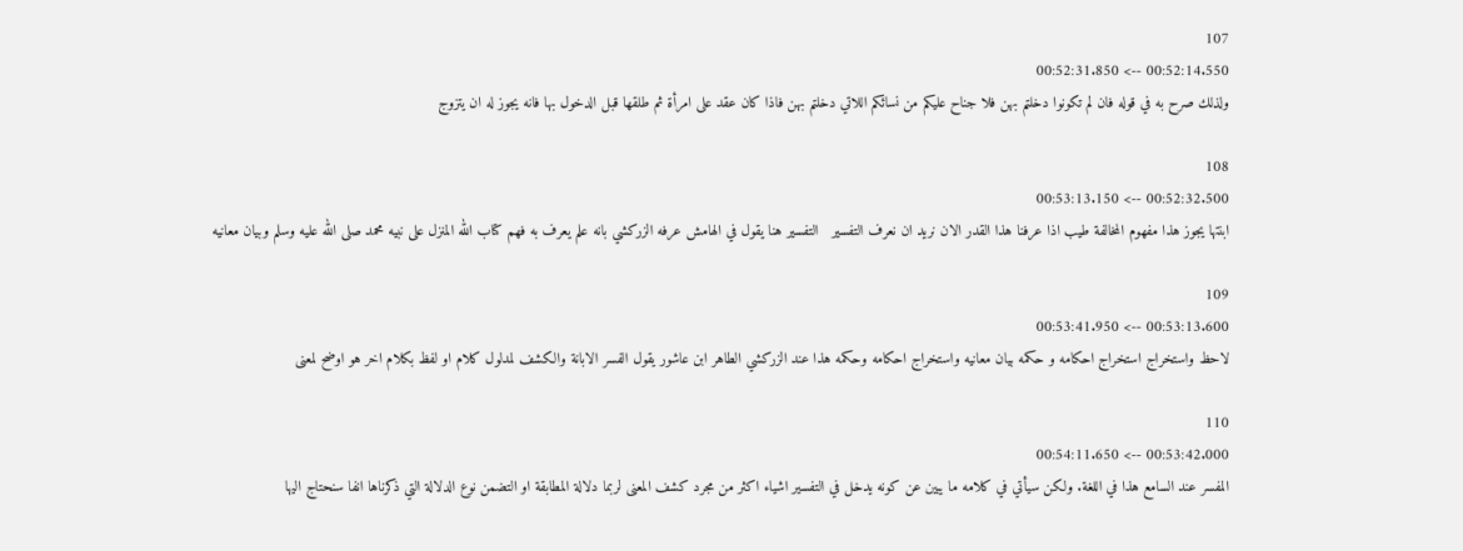107
00:52:14.550 --> 00:52:31.850
ولذلك صرح به في قوله فان لم تكونوا دخلتم بهن فلا جناح عليكم من نسائكم اللاتي دخلتم بهن فاذا كان عقد على امرأة ثم طلقها قبل الدخول بها فانه يجوز له ان يتزوج

108
00:52:32.500 --> 00:53:13.150
ابنتها يجوز هذا مفهوم المخالفة طيب اذا عرفنا هذا القدر الان نريد ان نعرف التفسير   التفسير هنا يقول في الهامش عرفه الزركشي بانه علم يعرف به فهم كتاب الله المنزل على نبيه محمد صلى الله عليه وسلم وبيان معانيه

109
00:53:13.600 --> 00:53:41.950
لاحظ واستخراج استخراج احكامه و حكمه بيان معانيه واستخراج احكامه وحكمه هذا عند الزركشي الطاهر ابن عاشور يقول الفسر الابانة والكشف لمدلول كلام او لفظ بكلام اخر هو اوضح لمعنى

110
00:53:42.000 --> 00:54:11.650
المفسر عند السامع هذا في اللغة. ولكن سيأتي في كلامه ما يبين عن كونه يدخل في التفسير اشياء اكثر من مجرد كشف المعنى لربما دلالة المطابقة او التضمن نوع الدلالة التي ذكرناها انفا سنحتاج اليها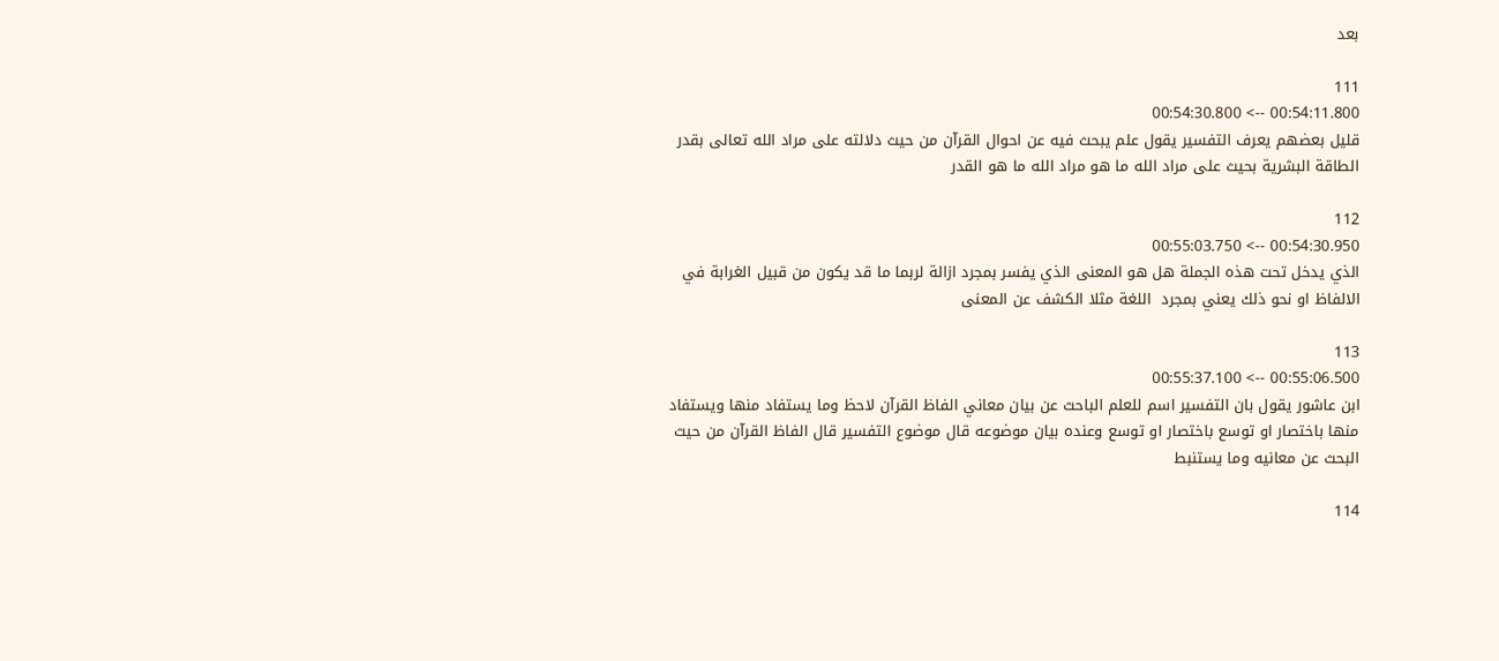بعد

111
00:54:11.800 --> 00:54:30.800
قليل بعضهم يعرف التفسير يقول علم يبحث فيه عن احوال القرآن من حيث دلالته على مراد الله تعالى بقدر الطاقة البشرية بحيث على مراد الله ما هو مراد الله ما هو القدر

112
00:54:30.950 --> 00:55:03.750
الذي يدخل تحت هذه الجملة هل هو المعنى الذي يفسر بمجرد ازالة لربما ما قد يكون من قبيل الغرابة في الالفاظ او نحو ذلك يعني بمجرد  اللغة مثلا الكشف عن المعنى

113
00:55:06.500 --> 00:55:37.100
ابن عاشور يقول بان التفسير اسم للعلم الباحث عن بيان معاني الفاظ القرآن لاحظ وما يستفاد منها ويستفاد منها باختصار او توسع باختصار او توسع وعنده بيان موضوعه قال موضوع التفسير قال الفاظ القرآن من حيث البحث عن معانيه وما يستنبط

114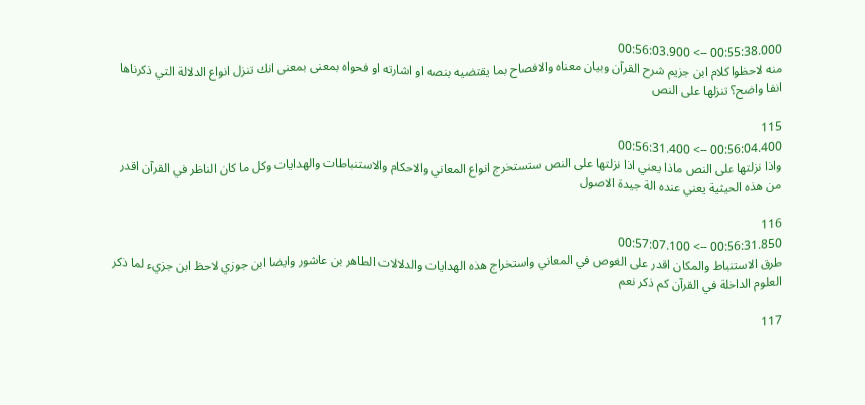00:55:38.000 --> 00:56:03.900
منه لاحظوا كلام ابن جزيم شرح القرآن وبيان معناه والافصاح بما يقتضيه بنصه او اشارته او فحواه بمعنى بمعنى انك تنزل انواع الدلالة التي ذكرناها انفا واضح؟ تنزلها على النص

115
00:56:04.400 --> 00:56:31.400
واذا نزلتها على النص ماذا يعني اذا نزلتها على النص ستستخرج انواع المعاني والاحكام والاستنباطات والهدايات وكل ما كان الناظر في القرآن اقدر من هذه الحيثية يعني عنده الة جيدة الاصول

116
00:56:31.850 --> 00:57:07.100
طرق الاستنباط والمكان اقدر على الغوص في المعاني واستخراج هذه الهدايات والدلالات الطاهر بن عاشور وايضا ابن جوزي لاحظ ابن جزيء لما ذكر العلوم الداخلة في القرآن كم ذكر نعم

117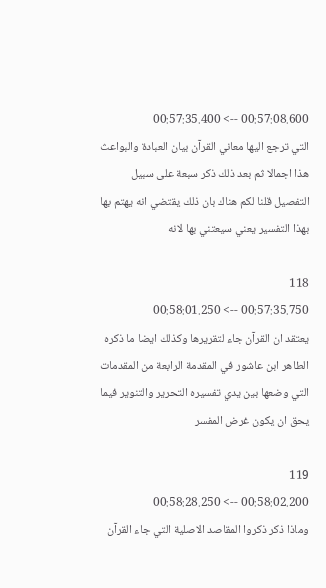00:57:08.600 --> 00:57:35.400
التي ترجع اليها معاني القرآن بيان العبادة والبواعث هذا اجمالا ثم بعد ذلك ذكر سبعة على سبيل التفصيل قلنا لكم هناك بان ذلك يقتضي انه يهتم بها بهذا التفسير يعني سيعتني بها لانه

118
00:57:35.750 --> 00:58:01.250
يعتقد ان القرآن جاء لتقريرها وكذلك ايضا ما ذكره الطاهر ابن عاشور في المقدمة الرابعة من المقدمات التي وضعها بين يدي تفسيره التحرير والتنوير فيما يحق ان يكون غرض المفسر

119
00:58:02.200 --> 00:58:28.250
وماذا ذكر ذكروا المقاصد الاصلية التي جاء القرآن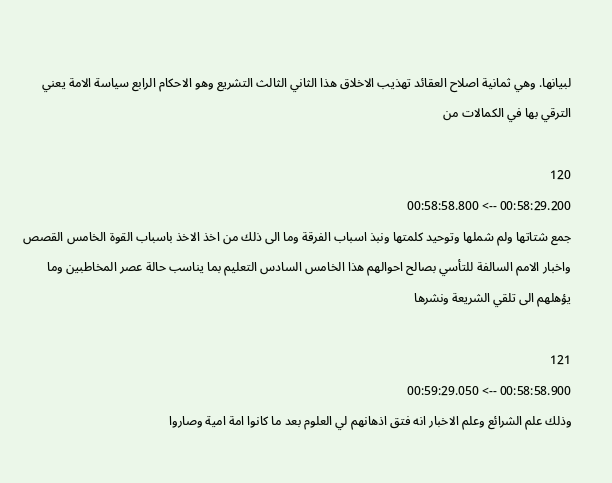لبيانها. وهي ثمانية اصلاح العقائد تهذيب الاخلاق هذا الثاني الثالث التشريع وهو الاحكام الرابع سياسة الامة يعني الترقي بها في الكمالات من

120
00:58:29.200 --> 00:58:58.800
جمع شتاتها ولم شملها وتوحيد كلمتها ونبذ اسباب الفرقة وما الى ذلك من اخذ الاخذ باسباب القوة الخامس القصص واخبار الامم السالفة للتأسي بصالح احوالهم هذا الخامس السادس التعليم بما يناسب حالة عصر المخاطبين وما يؤهلهم الى تلقي الشريعة ونشرها

121
00:58:58.900 --> 00:59:29.050
وذلك علم الشرائع وعلم الاخبار انه فتق اذهانهم لي العلوم بعد ما كانوا امة امية وصاروا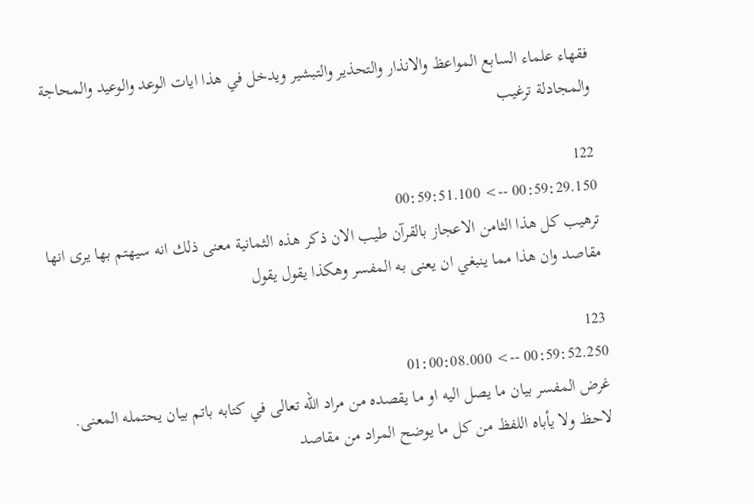فقهاء علماء السابع المواعظ والانذار والتحذير والتبشير ويدخل في هذا ايات الوعد والوعيد والمحاجة والمجادلة ترغيب

122
00:59:29.150 --> 00:59:51.100
ترهيب كل هذا الثامن الاعجاز بالقرآن طيب الان ذكر هذه الثمانية معنى ذلك انه سيهتم بها يرى انها مقاصد وان هذا مما ينبغي ان يعنى به المفسر وهكذا يقول يقول

123
00:59:52.250 --> 01:00:08.000
غرض المفسر بيان ما يصل اليه او ما يقصده من مراد الله تعالى في كتابه باتم بيان يحتمله المعنى. لاحظ ولا يأباه اللفظ من كل ما يوضح المراد من مقاصد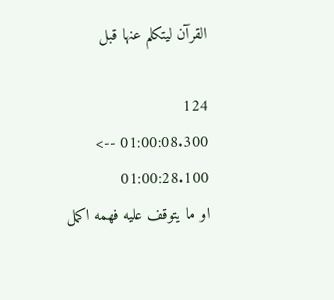القرآن ليتكلم عنها قبل

124
01:00:08.300 --> 01:00:28.100
او ما يتوقف عليه فهمه اكمل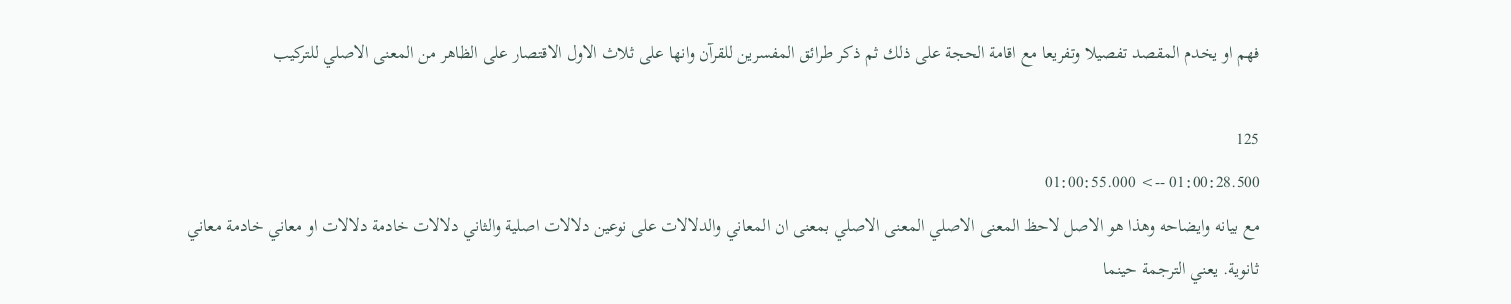فهم او يخدم المقصد تفصيلا وتفريعا مع اقامة الحجة على ذلك ثم ذكر طرائق المفسرين للقرآن وانها على ثلاث الاول الاقتصار على الظاهر من المعنى الاصلي للتركيب

125
01:00:28.500 --> 01:00:55.000
مع بيانه وايضاحه وهذا هو الاصل لاحظ المعنى الاصلي المعنى الاصلي بمعنى ان المعاني والدلالات على نوعين دلالات اصلية والثاني دلالات خادمة دلالات او معاني خادمة معاني ثانوية. يعني الترجمة حينما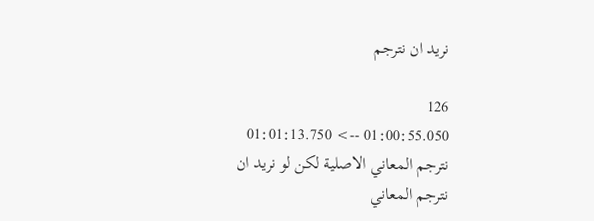نريد ان نترجم

126
01:00:55.050 --> 01:01:13.750
نترجم المعاني الاصلية لكن لو نريد ان نترجم المعاني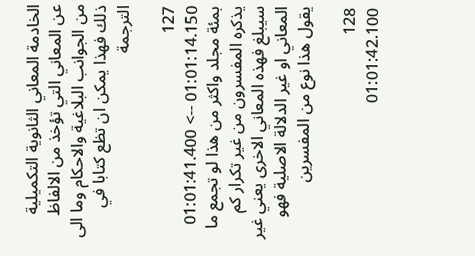الخادمة المعاني الثانوية التكميلية عن المعاني التي تؤخذ من الالفاظ من الجوانب البلاغية والاحكام وما الى ذلك فهذا يمكن ان تظع كتابا في الترجمة

127
01:01:14.150 --> 01:01:41.400
بمئة مجلد واكثر من هذا لو تجمع ما يذكره المفسرون من غير تكرار كم سيبلغ فهذه المعاني الاخرى يعني غير المعاني او غير الدلالة الاصلية فهو يقول هذا نوع من المفسرين

128
01:01:42.100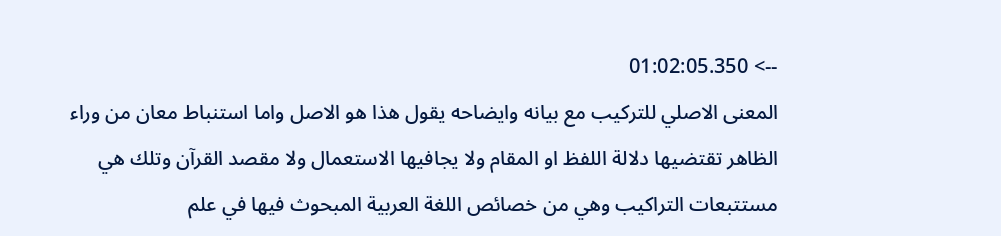--> 01:02:05.350
المعنى الاصلي للتركيب مع بيانه وايضاحه يقول هذا هو الاصل واما استنباط معان من وراء الظاهر تقتضيها دلالة اللفظ او المقام ولا يجافيها الاستعمال ولا مقصد القرآن وتلك هي مستتبعات التراكيب وهي من خصائص اللغة العربية المبحوث فيها في علم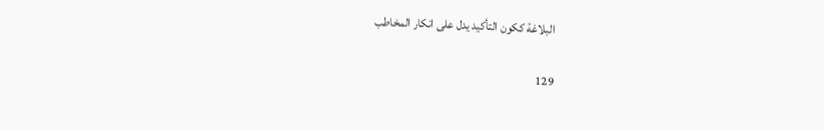البلاغة ككون التأكيد يدل على انكار المخاطب

129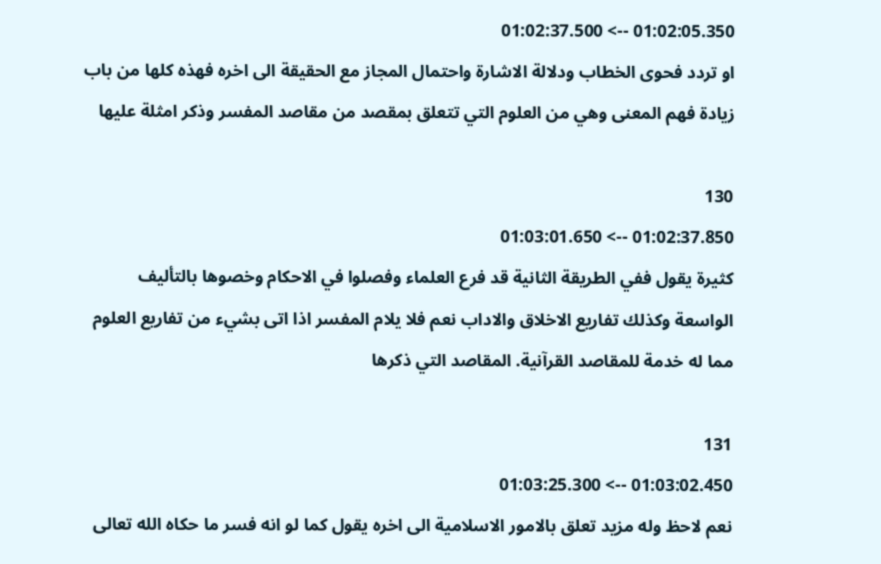01:02:05.350 --> 01:02:37.500
او تردد فحوى الخطاب ودلالة الاشارة واحتمال المجاز مع الحقيقة الى اخره فهذه كلها من باب زيادة فهم المعنى وهي من العلوم التي تتعلق بمقصد من مقاصد المفسر وذكر امثلة عليها

130
01:02:37.850 --> 01:03:01.650
كثيرة يقول ففي الطريقة الثانية قد فرع العلماء وفصلوا في الاحكام وخصوها بالتأليف الواسعة وكذلك تفاريع الاخلاق والاداب نعم فلا يلام المفسر اذا اتى بشيء من تفاريع العلوم مما له خدمة للمقاصد القرآنية. المقاصد التي ذكرها

131
01:03:02.450 --> 01:03:25.300
نعم لاحظ وله مزيد تعلق بالامور الاسلامية الى اخره يقول كما لو انه فسر ما حكاه الله تعالى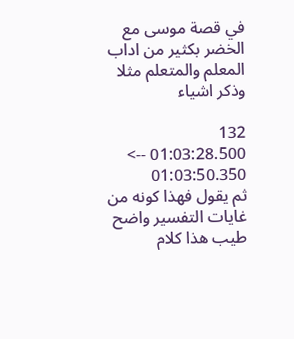في قصة موسى مع الخضر بكثير من اداب المعلم والمتعلم مثلا وذكر اشياء

132
01:03:28.500 --> 01:03:50.350
ثم يقول فهذا كونه من غايات التفسير واضح طيب هذا كلام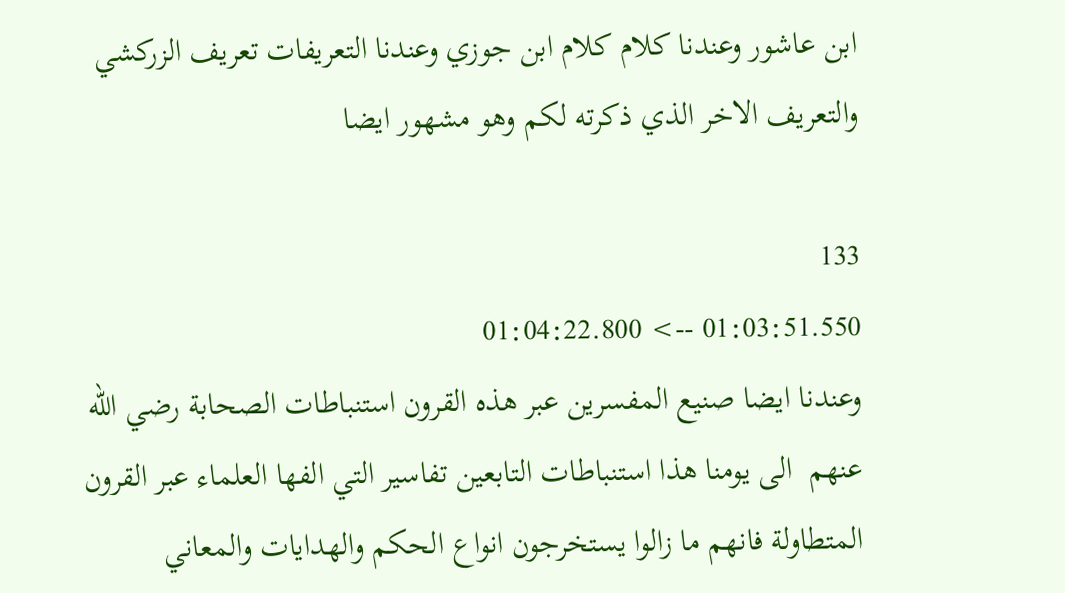ابن عاشور وعندنا كلام كلام ابن جوزي وعندنا التعريفات تعريف الزركشي والتعريف الاخر الذي ذكرته لكم وهو مشهور ايضا

133
01:03:51.550 --> 01:04:22.800
وعندنا ايضا صنيع المفسرين عبر هذه القرون استنباطات الصحابة رضي الله عنهم  الى يومنا هذا استنباطات التابعين تفاسير التي الفها العلماء عبر القرون المتطاولة فانهم ما زالوا يستخرجون انواع الحكم والهدايات والمعاني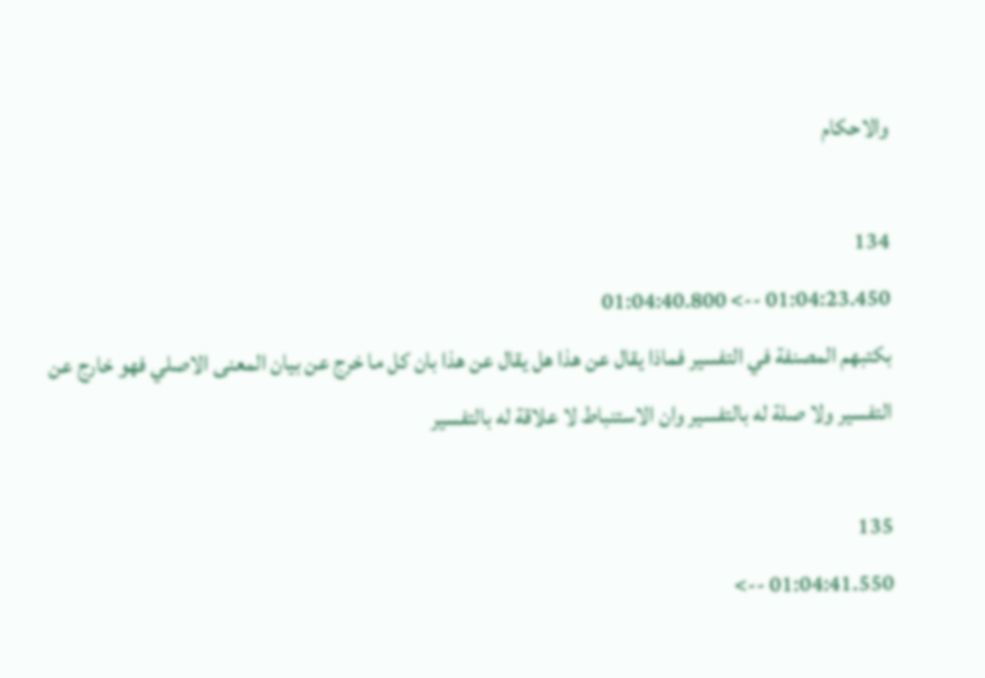والاحكام

134
01:04:23.450 --> 01:04:40.800
بكتبهم المصنفة في التفسير فماذا يقال عن هذا هل يقال عن هذا بان كل ما خرج عن بيان المعنى الاصلي فهو خارج عن التفسير ولا صلة له بالتفسير وان الاستنباط لا علاقة له بالتفسير

135
01:04:41.550 -->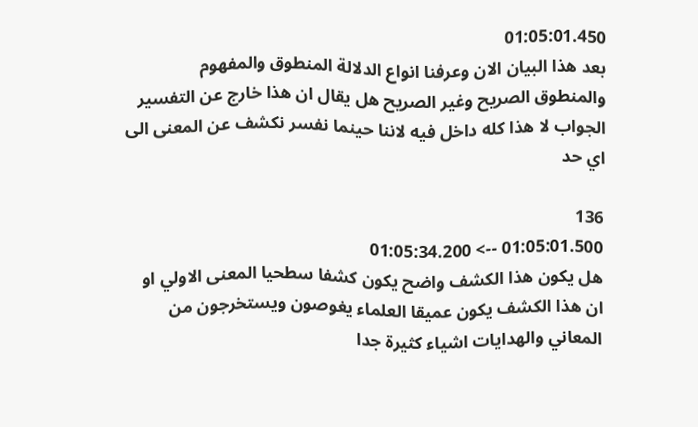01:05:01.450
بعد هذا البيان الان وعرفنا انواع الدلالة المنطوق والمفهوم والمنطوق الصريح وغير الصريح هل يقال ان هذا خارج عن التفسير الجواب لا هذا كله داخل فيه لاننا حينما نفسر نكشف عن المعنى الى اي حد

136
01:05:01.500 --> 01:05:34.200
هل يكون هذا الكشف واضح يكون كشفا سطحيا المعنى الاولي او ان هذا الكشف يكون عميقا العلماء يغوصون ويستخرجون من المعاني والهدايات اشياء كثيرة جدا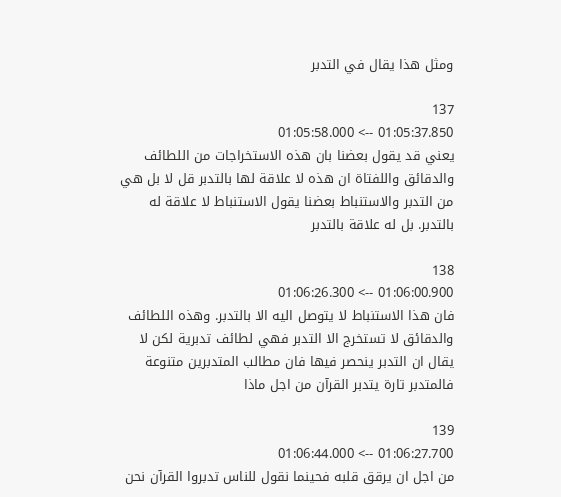ومثل هذا يقال في التدبر

137
01:05:37.850 --> 01:05:58.000
يعني قد يقول بعضنا بان هذه الاستخراجات من اللطائف والدقائق واللفتاة ان هذه لا علاقة لها بالتدبر قل لا بل هي من التدبر والاستنباط بعضنا يقول الاستنباط لا علاقة له بالتدبر. بل له علاقة بالتدبر

138
01:06:00.900 --> 01:06:26.300
فان هذا الاستنباط لا يتوصل اليه الا بالتدبر. وهذه اللطائف والدقائق لا تستخرج الا التدبر فهي لطائف تدبرية لكن لا يقال ان التدبر ينحصر فيها فان مطالب المتدبرين متنوعة فالمتدبر تارة يتدبر القرآن من اجل ماذا

139
01:06:27.700 --> 01:06:44.000
من اجل ان يرقق قلبه فحينما نقول للناس تدبروا القرآن نحن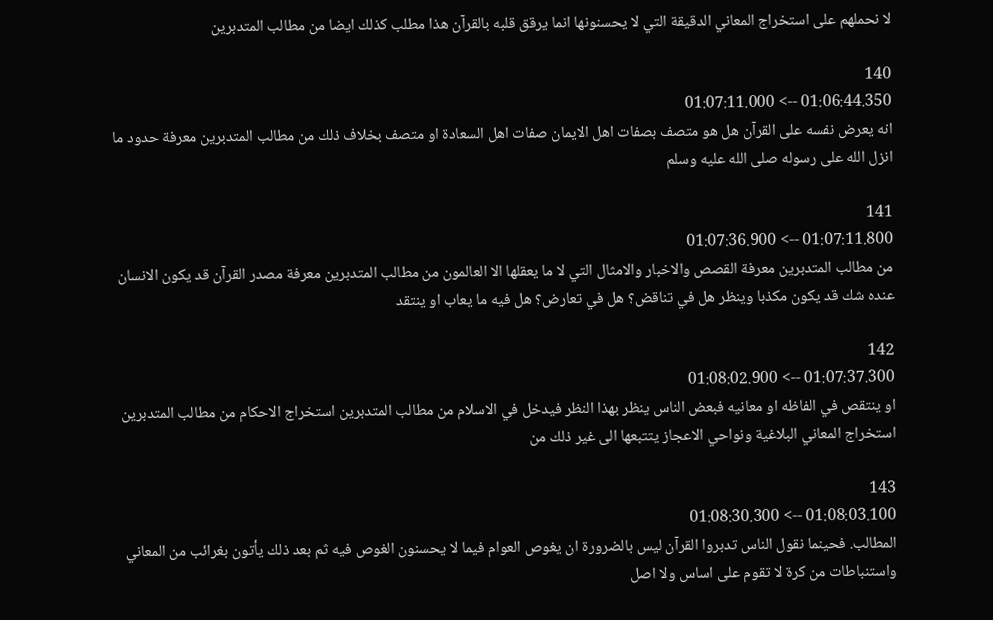لا نحملهم على استخراج المعاني الدقيقة التي لا يحسنونها انما يرقق قلبه بالقرآن هذا مطلب كذلك ايضا من مطالب المتدبرين

140
01:06:44.350 --> 01:07:11.000
انه يعرض نفسه على القرآن هل هو متصف بصفات اهل الايمان صفات اهل السعادة او متصف بخلاف ذلك من مطالب المتدبرين معرفة حدود ما انزل الله على رسوله صلى الله عليه وسلم

141
01:07:11.800 --> 01:07:36.900
من مطالب المتدبرين معرفة القصص والاخبار والامثال التي لا ما يعقلها الا العالمون من مطالب المتدبرين معرفة مصدر القرآن قد يكون الانسان عنده شك قد يكون مكذبا وينظر هل في تناقض؟ هل في تعارض؟ هل فيه ما يعاب او ينتقد

142
01:07:37.300 --> 01:08:02.900
او ينتقص في الفاظه او معانيه فبعض الناس ينظر بهذا النظر فيدخل في الاسلام من مطالب المتدبرين استخراج الاحكام من مطالب المتدبرين استخراج المعاني البلاغية ونواحي الاعجاز يتتبعها الى غير ذلك من

143
01:08:03.100 --> 01:08:30.300
المطالب. فحينما نقول الناس تدبروا القرآن ليس بالضرورة ان يغوص العوام فيما لا يحسنون الغوص فيه ثم بعد ذلك يأتون بغرائب من المعاني واستنباطات من كرة لا تقوم على اساس ولا اصل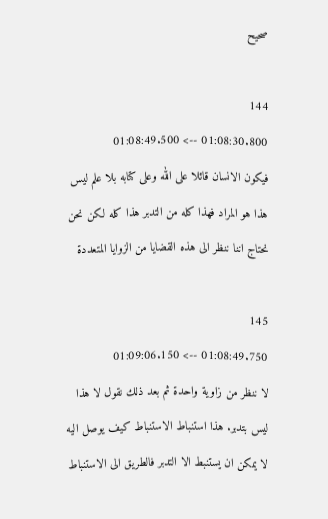صحيح

144
01:08:30.800 --> 01:08:49.500
فيكون الانسان قائلا على الله وعلى كتابه بلا علم ليس هذا هو المراد فهذا كله من التدبر هذا كله لكن نحن نحتاج اننا ننظر الى هذه القضايا من الزوايا المتعددة

145
01:08:49.750 --> 01:09:06.150
لا ننظر من زاوية واحدة ثم بعد ذلك نقول لا هذا ليس بتدبر. هذا استنباط الاستنباط كيف يوصل اليه لا يمكن ان يستنبط الا التدبر فالطريق الى الاستنباط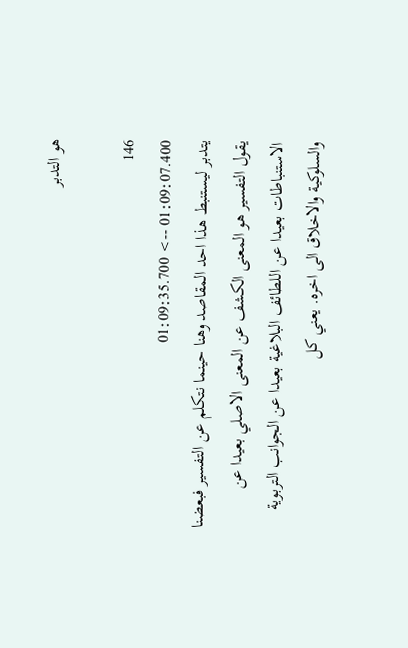هو التدبر

146
01:09:07.400 --> 01:09:35.700
يتدبر ليستنبط هذا احد المقاصد وهنا حينما نتكلم عن التفسير فبعضنا يقول التفسير هو المعنى الكشف عن المعنى الاصلي بعيدا عن الاستنباطات بعيدا عن اللطائف البلاغية بعيدا عن الجوانب التربوية والسلوكية والاخلاق الى اخره. يعني كل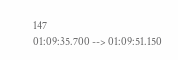147
01:09:35.700 --> 01:09:51.150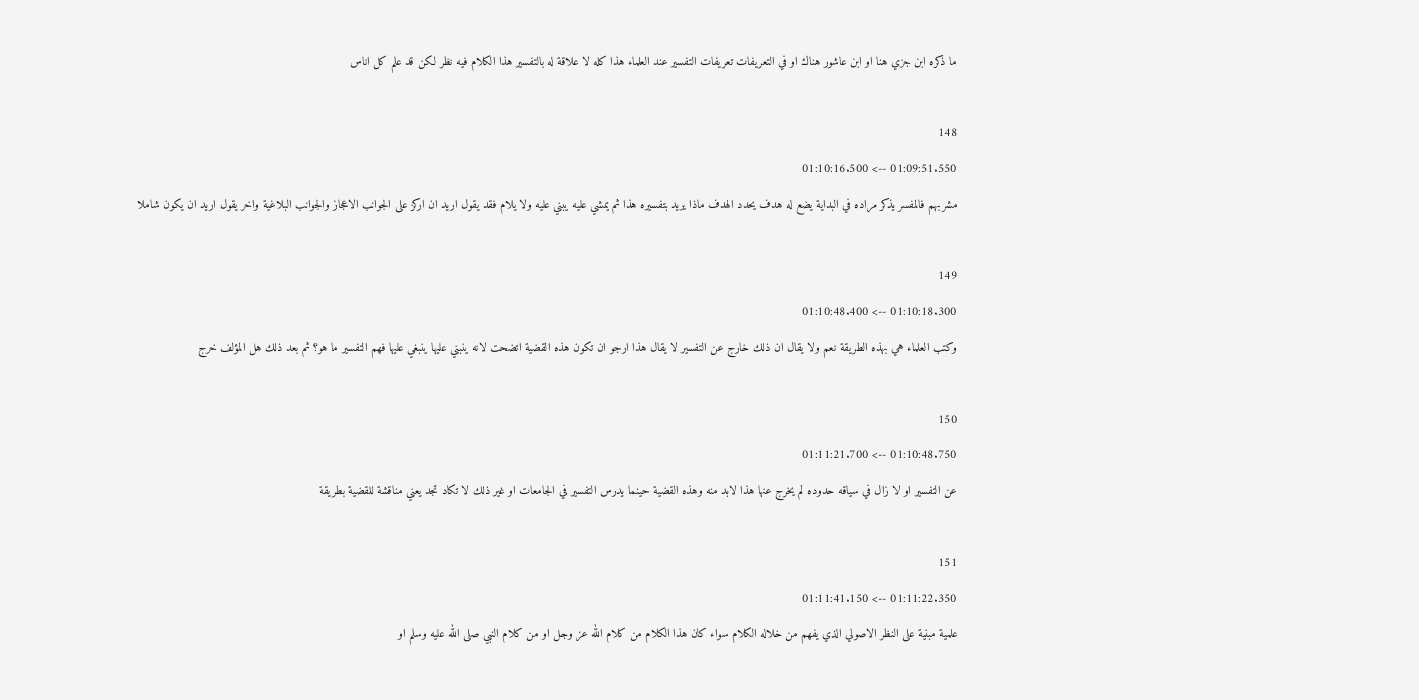ما ذكره ابن جزي هنا او ابن عاشور هناك او في التعريفات تعريفات التفسير عند العلماء هذا كله لا علاقة له بالتفسير هذا الكلام فيه نظر لكن قد علم كل اناس

148
01:09:51.550 --> 01:10:16.500
مشربهم فالمفسر يذكر مراده في البداية يضع له هدف يحدد الهدف ماذا يريد بتفسيره هذا ثم يمشي عليه يبني عليه ولا يلام فقد يقول اريد ان اركز على الجوانب الاعجاز والجوانب البلاغية واخر يقول اريد ان يكون شاملا

149
01:10:18.300 --> 01:10:48.400
وكتب العلماء هي بهذه الطريقة نعم ولا يقال ان ذلك خارج عن التفسير لا يقال هذا ارجو ان تكون هذه القضية اتضحت لانه ينبني عليها ينبغي عليها فهم التفسير ما هو؟ ثم بعد ذلك هل المؤلف خرج

150
01:10:48.750 --> 01:11:21.700
عن التفسير او لا زال في سياقه حدوده لم يخرج عنها هذا لابد منه وهذه القضية حينما يدرس التفسير في الجامعات او غير ذلك لا تكاد تجد يعني مناقشة للقضية بطريقة

151
01:11:22.350 --> 01:11:41.150
علمية مبنية على النظر الاصولي الذي يفهم من خلاله الكلام سواء كان هذا الكلام من كلام الله عز وجل او من كلام النبي صلى الله عليه وسلم او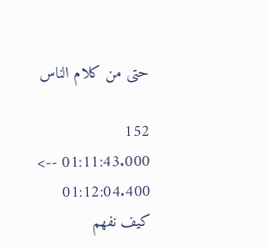حتى من كلام الناس

152
01:11:43.000 --> 01:12:04.400
كيف نفهم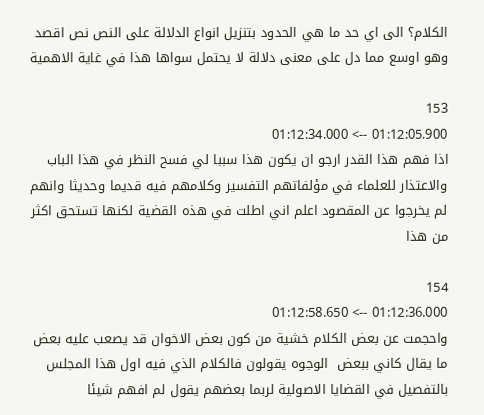الكلام؟ الى اي حد ما هي الحدود بتنزيل انواع الدلالة على النص نص اقصد وهو اوسع مما دل على معنى دلالة لا يحتمل سواها هذا في غاية الاهمية

153
01:12:05.900 --> 01:12:34.000
اذا فهم هذا القدر ارجو ان يكون هذا سببا لي فسح النظر في هذا الباب والاعتذار للعلماء في مؤلفاتهم التفسير وكلامهم فيه قديما وحديثا وانهم لم يخرجوا عن المقصود اعلم اني اطلت في هذه القضية لكنها تستحق اكثر من هذا

154
01:12:36.000 --> 01:12:58.650
واحجمت عن بعض الكلام خشية من كون بعض الاخوان قد يصعب عليه بعض ما يقال كاني ببعض  الوجوه يقولون فالكلام الذي فيه اول هذا المجلس بالتفصيل في القضايا الاصولية لربما بعضهم يقول لم افهم شيئا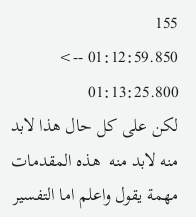155
01:12:59.850 --> 01:13:25.800
لكن على كل حال هذا لابد منه لابد منه  هذه المقدمات مهمة يقول واعلم اما التفسير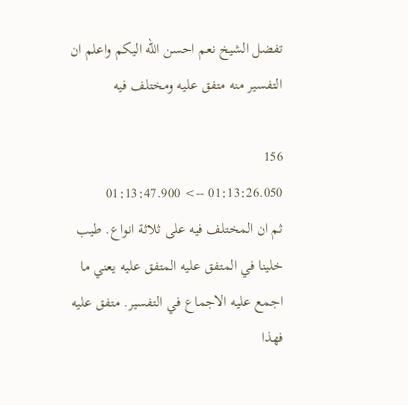تفضل الشيخ نعم احسن الله اليكم واعلم ان التفسير منه متفق عليه ومختلف فيه

156
01:13:26.050 --> 01:13:47.900
ثم ان المختلف فيه على ثلاثة انواع. طيب خلينا في المتفق عليه المتفق عليه يعني ما اجمع عليه الاجماع في التفسير. متفق عليه فهذا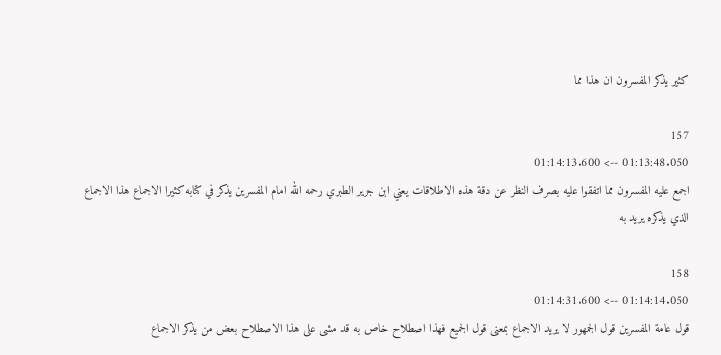كثير يذكر المفسرون ان هذا مما

157
01:13:48.050 --> 01:14:13.600
اجمع عليه المفسرون مما اتفقوا عليه بصرف النظر عن دقة هذه الاطلاقات يعني ابن جرير الطبري رحمه الله امام المفسرين يذكر في كتابه كثيرا الاجماع هذا الاجماع الذي يذكره يريد به

158
01:14:14.050 --> 01:14:31.600
قول عامة المفسرين قول الجمهور لا يريد الاجماع بمعنى قول الجميع فهذا اصطلاح خاص به قد مشى على هذا الاصطلاح بعض من يذكر الاجماع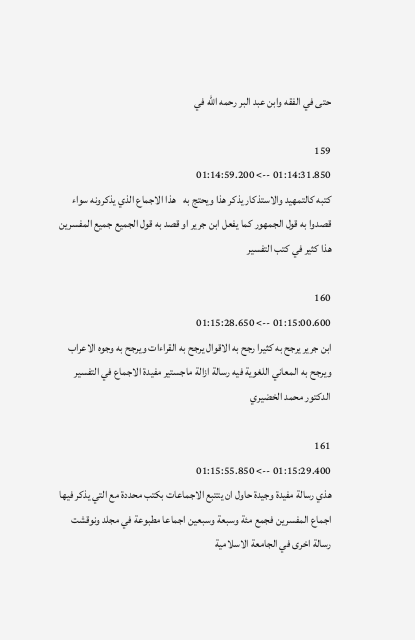حتى في الفقه وابن عبد البر رحمه الله في

159
01:14:31.850 --> 01:14:59.200
كتبه كالتمهيد والاستذكار يذكر هذا ويحتج به   هذا الاجماع الذي يذكرونه سواء قصدوا به قول الجمهور كما يفعل ابن جرير او قصد به قول الجميع جميع المفسرين هذا كثير في كتب التفسير

160
01:15:00.600 --> 01:15:28.650
ابن جرير يرجح به كثيرا رجح به الاقوال يرجح به القراءات ويرجح به وجوه الاعراب ويرجح به المعاني اللغوية فيه رسالة ازالة ماجستير مفيدة الاجماع في التفسير الدكتور محمد الخضيري

161
01:15:29.400 --> 01:15:55.850
هذي رسالة مفيدة وجيدة حاول ان يتتبع الاجماعات بكتب محددة مع التي يذكر فيها اجماع المفسرين فجمع مئة وسبعة وسبعين اجماعا مطبوعة في مجلد ونوقشت رسالة اخرى في الجامعة الاسلامية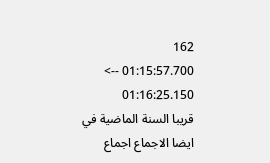162
01:15:57.700 --> 01:16:25.150
قريبا السنة الماضية في ايضا الاجماع اجماع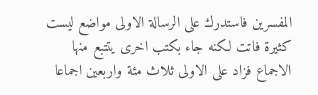المفسرين فاستدرك على الرسالة الاولى مواضع ليست كثيرة فاتت لكنه جاء بكتب اخرى يتتبع منها الاجماع فزاد على الاولى ثلاث مئة واربعين اجماعا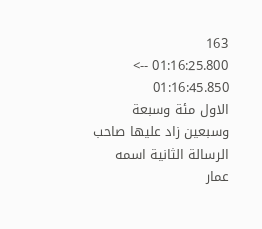163
01:16:25.800 --> 01:16:45.850
الاول مئة وسبعة وسبعين زاد عليها صاحب الرسالة الثانية اسمه عمار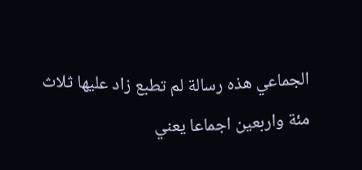الجماعي هذه رسالة لم تطبع زاد عليها ثلاث مئة واربعين اجماعا يعني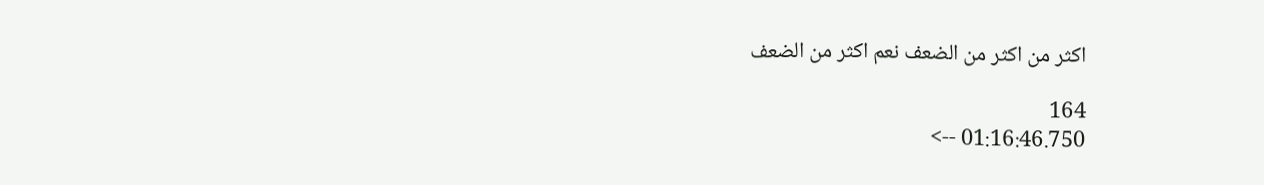اكثر من اكثر من الضعف نعم اكثر من الضعف

164
01:16:46.750 -->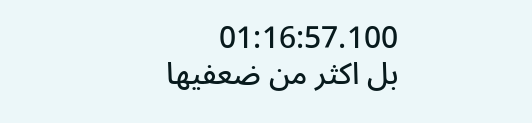01:16:57.100
بل اكثر من ضعفيها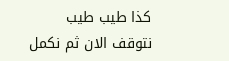كذا طيب طيب نتوقف الان ثم نكمل